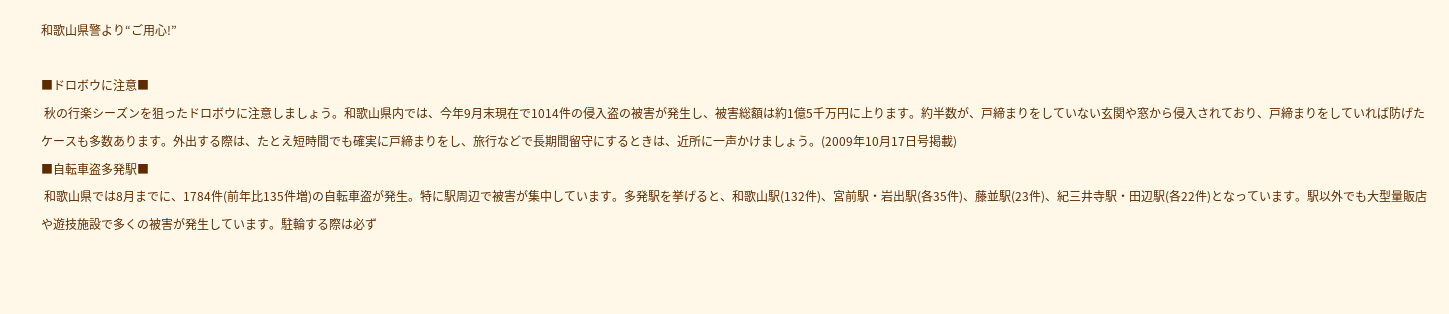和歌山県警より“ご用心!”

■ドロボウに注意■
 秋の行楽シーズンを狙ったドロボウに注意しましょう。和歌山県内では、今年9月末現在で1014件の侵入盗の被害が発生し、被害総額は約1億5千万円に上ります。約半数が、戸締まりをしていない玄関や窓から侵入されており、戸締まりをしていれば防げたケースも多数あります。外出する際は、たとえ短時間でも確実に戸締まりをし、旅行などで長期間留守にするときは、近所に一声かけましょう。(2009年10月17日号掲載)
■自転車盗多発駅■
 和歌山県では8月までに、1784件(前年比135件増)の自転車盗が発生。特に駅周辺で被害が集中しています。多発駅を挙げると、和歌山駅(132件)、宮前駅・岩出駅(各35件)、藤並駅(23件)、紀三井寺駅・田辺駅(各22件)となっています。駅以外でも大型量販店や遊技施設で多くの被害が発生しています。駐輪する際は必ず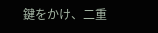鍵をかけ、二重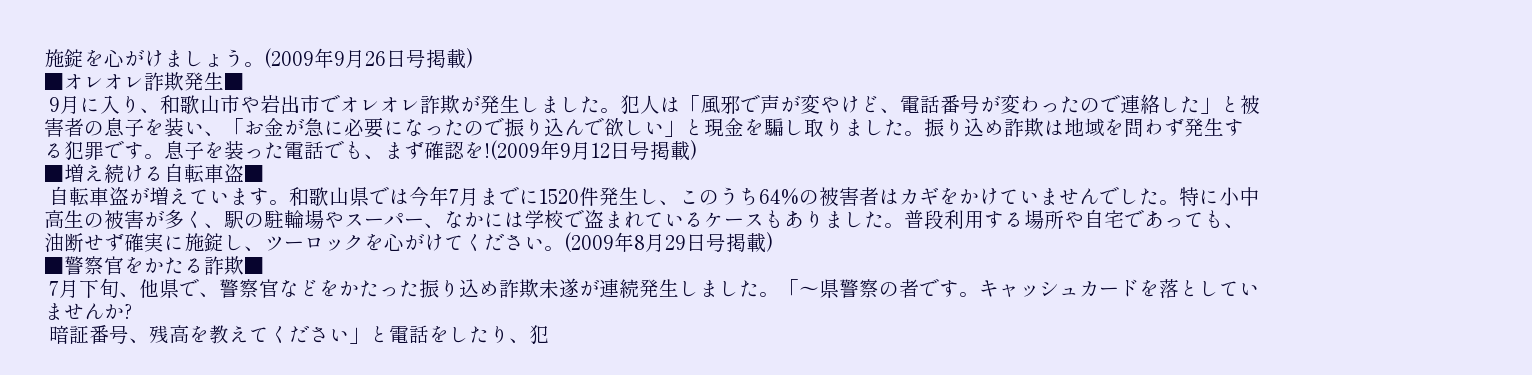施錠を心がけましょう。(2009年9月26日号掲載)
■オレオレ詐欺発生■
 9月に入り、和歌山市や岩出市でオレオレ詐欺が発生しました。犯人は「風邪で声が変やけど、電話番号が変わったので連絡した」と被害者の息子を装い、「お金が急に必要になったので振り込んで欲しい」と現金を騙し取りました。振り込め詐欺は地域を問わず発生する犯罪です。息子を装った電話でも、まず確認を!(2009年9月12日号掲載)
■増え続ける自転車盗■
 自転車盗が増えています。和歌山県では今年7月までに1520件発生し、このうち64%の被害者はカギをかけていませんでした。特に小中高生の被害が多く、駅の駐輪場やスーパー、なかには学校で盗まれているケースもありました。普段利用する場所や自宅であっても、油断せず確実に施錠し、ツーロックを心がけてください。(2009年8月29日号掲載)
■警察官をかたる詐欺■
 7月下旬、他県で、警察官などをかたった振り込め詐欺未遂が連続発生しました。「〜県警察の者です。キャッシュカードを落としていませんか?
 暗証番号、残高を教えてください」と電話をしたり、犯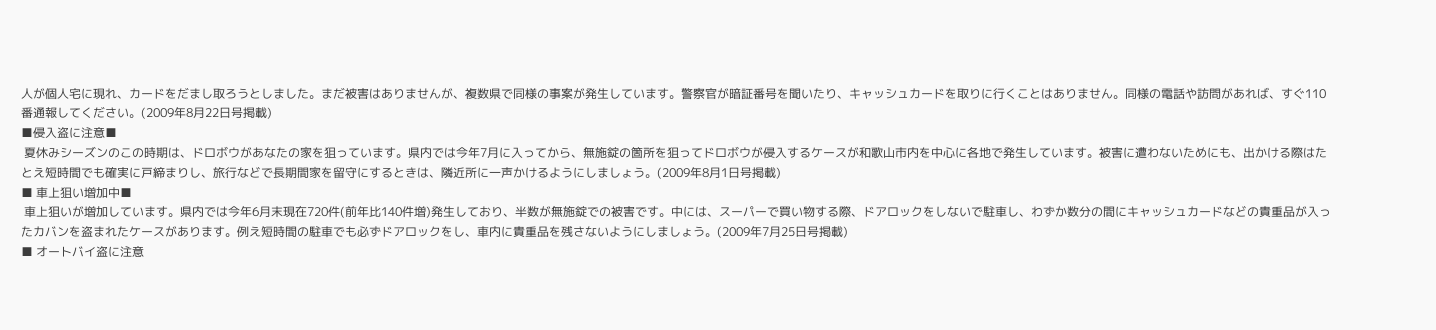人が個人宅に現れ、カードをだまし取ろうとしました。まだ被害はありませんが、複数県で同様の事案が発生しています。警察官が暗証番号を聞いたり、キャッシュカードを取りに行くことはありません。同様の電話や訪問があれば、すぐ110番通報してください。(2009年8月22日号掲載)
■侵入盗に注意■
 夏休みシーズンのこの時期は、ドロボウがあなたの家を狙っています。県内では今年7月に入ってから、無施錠の箇所を狙ってドロボウが侵入するケースが和歌山市内を中心に各地で発生しています。被害に遭わないためにも、出かける際はたとえ短時間でも確実に戸締まりし、旅行などで長期間家を留守にするときは、隣近所に一声かけるようにしましょう。(2009年8月1日号掲載)
■ 車上狙い増加中■
 車上狙いが増加しています。県内では今年6月末現在720件(前年比140件増)発生しており、半数が無施錠での被害です。中には、スーパーで買い物する際、ドアロックをしないで駐車し、わずか数分の間にキャッシュカードなどの貴重品が入ったカバンを盗まれたケースがあります。例え短時間の駐車でも必ずドアロックをし、車内に貴重品を残さないようにしましょう。(2009年7月25日号掲載)
■ オートバイ盗に注意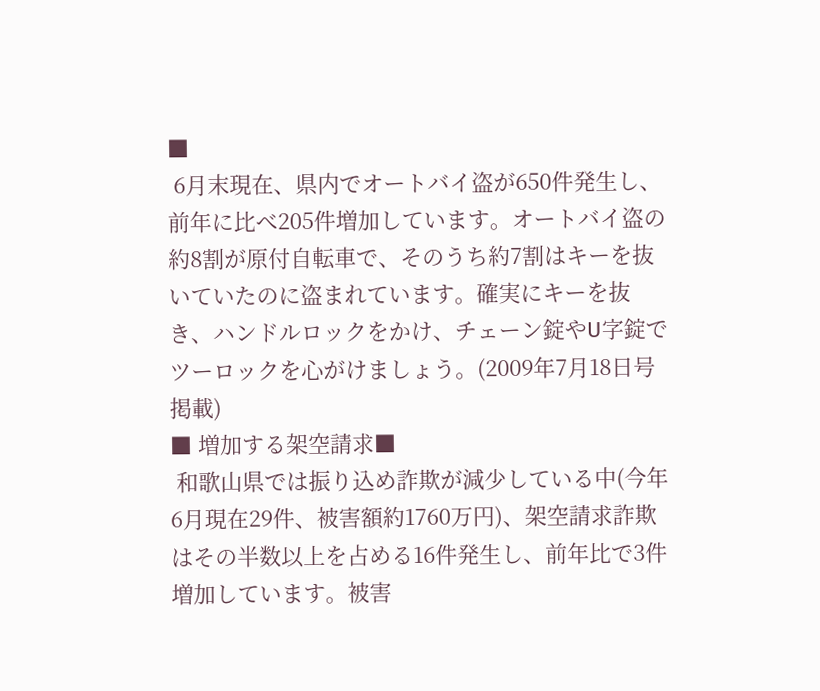■
 6月末現在、県内でオートバイ盗が650件発生し、前年に比べ205件増加しています。オートバイ盗の約8割が原付自転車で、そのうち約7割はキーを抜いていたのに盗まれています。確実にキーを抜き、ハンドルロックをかけ、チェーン錠やU字錠でツーロックを心がけましょう。(2009年7月18日号掲載)
■ 増加する架空請求■
 和歌山県では振り込め詐欺が減少している中(今年6月現在29件、被害額約1760万円)、架空請求詐欺はその半数以上を占める16件発生し、前年比で3件増加しています。被害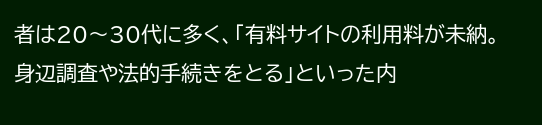者は20〜30代に多く、「有料サイトの利用料が未納。身辺調査や法的手続きをとる」といった内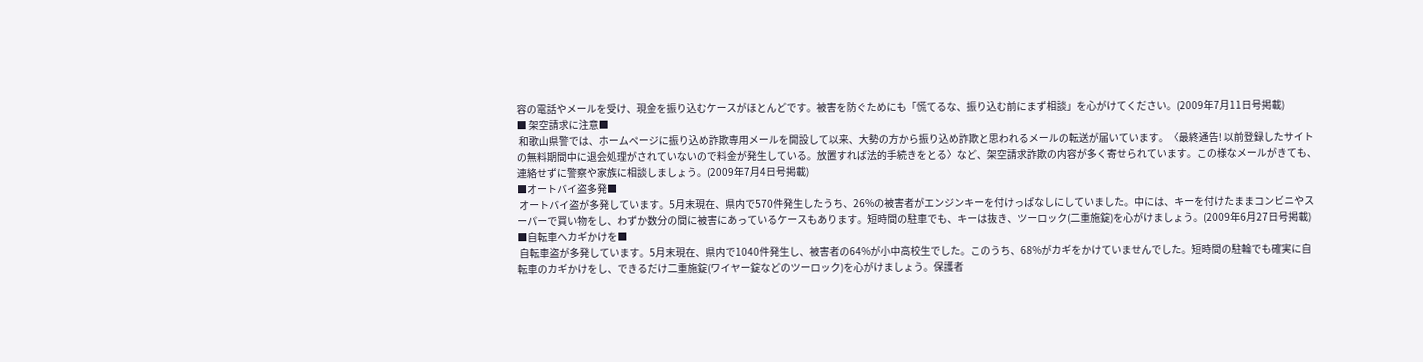容の電話やメールを受け、現金を振り込むケースがほとんどです。被害を防ぐためにも「慌てるな、振り込む前にまず相談」を心がけてください。(2009年7月11日号掲載)
■ 架空請求に注意■
 和歌山県警では、ホームページに振り込め詐欺専用メールを開設して以来、大勢の方から振り込め詐欺と思われるメールの転送が届いています。〈最終通告! 以前登録したサイトの無料期間中に退会処理がされていないので料金が発生している。放置すれば法的手続きをとる〉など、架空請求詐欺の内容が多く寄せられています。この様なメールがきても、連絡せずに警察や家族に相談しましょう。(2009年7月4日号掲載)
■オートバイ盗多発■
 オートバイ盗が多発しています。5月末現在、県内で570件発生したうち、26%の被害者がエンジンキーを付けっぱなしにしていました。中には、キーを付けたままコンビニやスーパーで買い物をし、わずか数分の間に被害にあっているケースもあります。短時間の駐車でも、キーは抜き、ツーロック(二重施錠)を心がけましょう。(2009年6月27日号掲載)
■自転車へカギかけを■
 自転車盗が多発しています。5月末現在、県内で1040件発生し、被害者の64%が小中高校生でした。このうち、68%がカギをかけていませんでした。短時間の駐輪でも確実に自転車のカギかけをし、できるだけ二重施錠(ワイヤー錠などのツーロック)を心がけましょう。保護者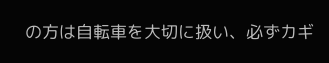の方は自転車を大切に扱い、必ずカギ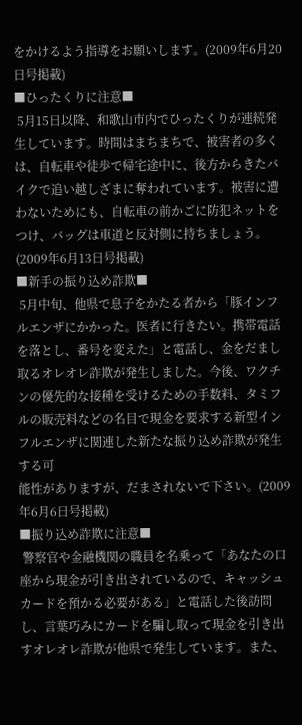をかけるよう指導をお願いします。(2009年6月20日号掲載)
■ひったくりに注意■
 5月15日以降、和歌山市内でひったくりが連続発生しています。時間はまちまちで、被害者の多くは、自転車や徒歩で帰宅途中に、後方からきたバイクで追い越しざまに奪われています。被害に遭わないためにも、自転車の前かごに防犯ネットをつけ、バッグは車道と反対側に持ちましょう。(2009年6月13日号掲載)
■新手の振り込め詐欺■
 5月中旬、他県で息子をかたる者から「豚インフルエンザにかかった。医者に行きたい。携帯電話を落とし、番号を変えた」と電話し、金をだまし取るオレオレ詐欺が発生しました。今後、ワクチンの優先的な接種を受けるための手数料、タミフルの販売料などの名目で現金を要求する新型インフルエンザに関連した新たな振り込め詐欺が発生する可
能性がありますが、だまされないで下さい。(2009年6月6日号掲載)
■振り込め詐欺に注意■
 警察官や金融機関の職員を名乗って「あなたの口座から現金が引き出されているので、キャッシュカードを預かる必要がある」と電話した後訪問し、言葉巧みにカードを騙し取って現金を引き出すオレオレ詐欺が他県で発生しています。また、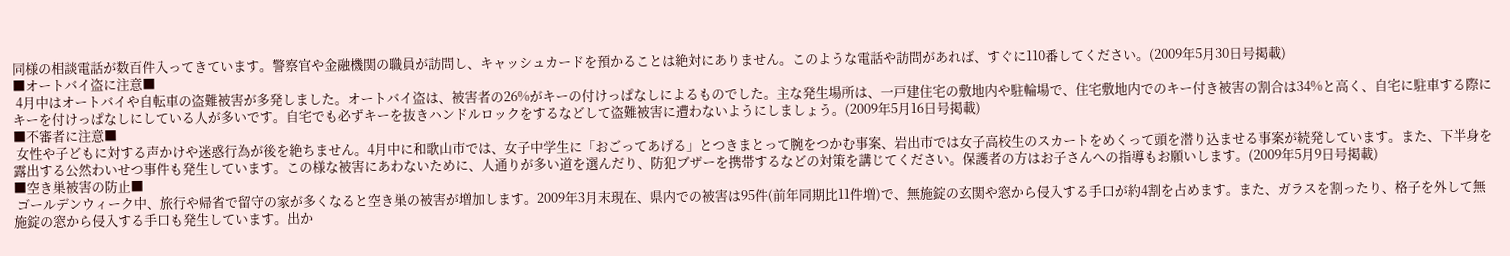同様の相談電話が数百件入ってきています。警察官や金融機関の職員が訪問し、キャッシュカードを預かることは絶対にありません。このような電話や訪問があれば、すぐに110番してください。(2009年5月30日号掲載)
■オートバイ盗に注意■
 4月中はオートバイや自転車の盗難被害が多発しました。オートバイ盗は、被害者の26%がキーの付けっぱなしによるものでした。主な発生場所は、一戸建住宅の敷地内や駐輪場で、住宅敷地内でのキー付き被害の割合は34%と高く、自宅に駐車する際にキーを付けっぱなしにしている人が多いです。自宅でも必ずキーを抜きハンドルロックをするなどして盗難被害に遭わないようにしましょう。(2009年5月16日号掲載)
■不審者に注意■
 女性や子どもに対する声かけや迷惑行為が後を絶ちません。4月中に和歌山市では、女子中学生に「おごってあげる」とつきまとって腕をつかむ事案、岩出市では女子高校生のスカートをめくって頭を潜り込ませる事案が続発しています。また、下半身を露出する公然わいせつ事件も発生しています。この様な被害にあわないために、人通りが多い道を選んだり、防犯ブザーを携帯するなどの対策を講じてください。保護者の方はお子さんへの指導もお願いします。(2009年5月9日号掲載)
■空き巣被害の防止■
 ゴールデンウィーク中、旅行や帰省で留守の家が多くなると空き巣の被害が増加します。2009年3月末現在、県内での被害は95件(前年同期比11件増)で、無施錠の玄関や窓から侵入する手口が約4割を占めます。また、ガラスを割ったり、格子を外して無施錠の窓から侵入する手口も発生しています。出か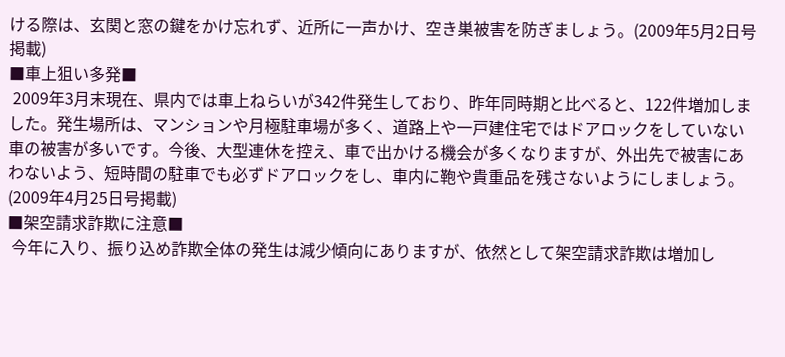ける際は、玄関と窓の鍵をかけ忘れず、近所に一声かけ、空き巣被害を防ぎましょう。(2009年5月2日号掲載)
■車上狙い多発■
 2009年3月末現在、県内では車上ねらいが342件発生しており、昨年同時期と比べると、122件増加しました。発生場所は、マンションや月極駐車場が多く、道路上や一戸建住宅ではドアロックをしていない車の被害が多いです。今後、大型連休を控え、車で出かける機会が多くなりますが、外出先で被害にあわないよう、短時間の駐車でも必ずドアロックをし、車内に鞄や貴重品を残さないようにしましょう。(2009年4月25日号掲載)
■架空請求詐欺に注意■
 今年に入り、振り込め詐欺全体の発生は減少傾向にありますが、依然として架空請求詐欺は増加し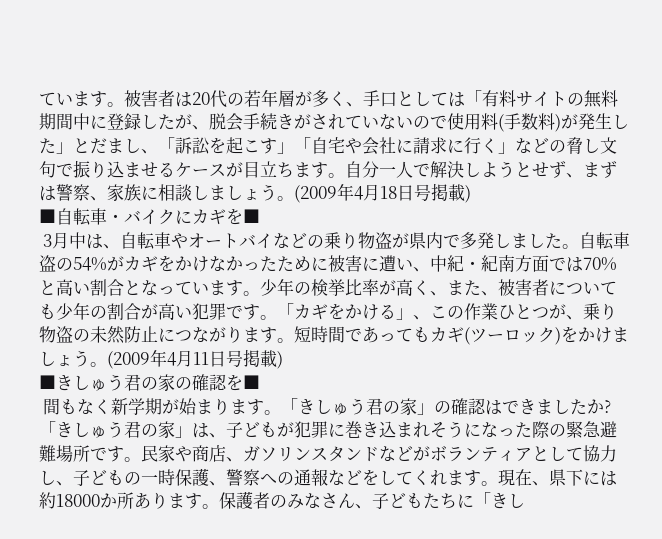ています。被害者は20代の若年層が多く、手口としては「有料サイトの無料期間中に登録したが、脱会手続きがされていないので使用料(手数料)が発生した」とだまし、「訴訟を起こす」「自宅や会社に請求に行く」などの脅し文句で振り込ませるケースが目立ちます。自分一人で解決しようとせず、まずは警察、家族に相談しましょう。(2009年4月18日号掲載)
■自転車・バイクにカギを■
 3月中は、自転車やオートバイなどの乗り物盗が県内で多発しました。自転車盗の54%がカギをかけなかったために被害に遭い、中紀・紀南方面では70%と高い割合となっています。少年の検挙比率が高く、また、被害者についても少年の割合が高い犯罪です。「カギをかける」、この作業ひとつが、乗り物盗の未然防止につながります。短時間であってもカギ(ツーロック)をかけましょう。(2009年4月11日号掲載)
■きしゅう君の家の確認を■
 間もなく新学期が始まります。「きしゅう君の家」の確認はできましたか? 「きしゅう君の家」は、子どもが犯罪に巻き込まれそうになった際の緊急避難場所です。民家や商店、ガソリンスタンドなどがボランティアとして協力し、子どもの一時保護、警察への通報などをしてくれます。現在、県下には約18000か所あります。保護者のみなさん、子どもたちに「きし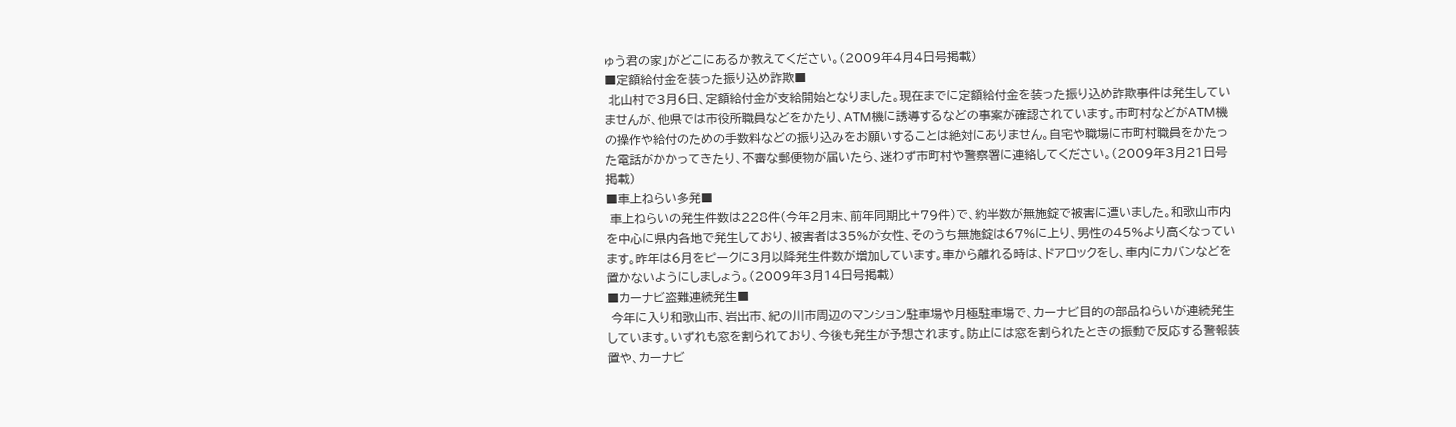ゅう君の家」がどこにあるか教えてください。(2009年4月4日号掲載)
■定額給付金を装った振り込め詐欺■
 北山村で3月6日、定額給付金が支給開始となりました。現在までに定額給付金を装った振り込め詐欺事件は発生していませんが、他県では市役所職員などをかたり、ATM機に誘導するなどの事案が確認されています。市町村などがATM機の操作や給付のための手数料などの振り込みをお願いすることは絶対にありません。自宅や職場に市町村職員をかたった電話がかかってきたり、不審な郵便物が届いたら、迷わず市町村や警察署に連絡してください。(2009年3月21日号掲載)
■車上ねらい多発■
 車上ねらいの発生件数は228件(今年2月末、前年同期比+79件)で、約半数が無施錠で被害に遭いました。和歌山市内を中心に県内各地で発生しており、被害者は35%が女性、そのうち無施錠は67%に上り、男性の45%より高くなっています。昨年は6月をピークに3月以降発生件数が増加しています。車から離れる時は、ドアロックをし、車内にカバンなどを置かないようにしましょう。(2009年3月14日号掲載)
■カーナビ盗難連続発生■
 今年に入り和歌山市、岩出市、紀の川市周辺のマンション駐車場や月極駐車場で、カーナビ目的の部品ねらいが連続発生しています。いずれも窓を割られており、今後も発生が予想されます。防止には窓を割られたときの振動で反応する警報装置や、カーナビ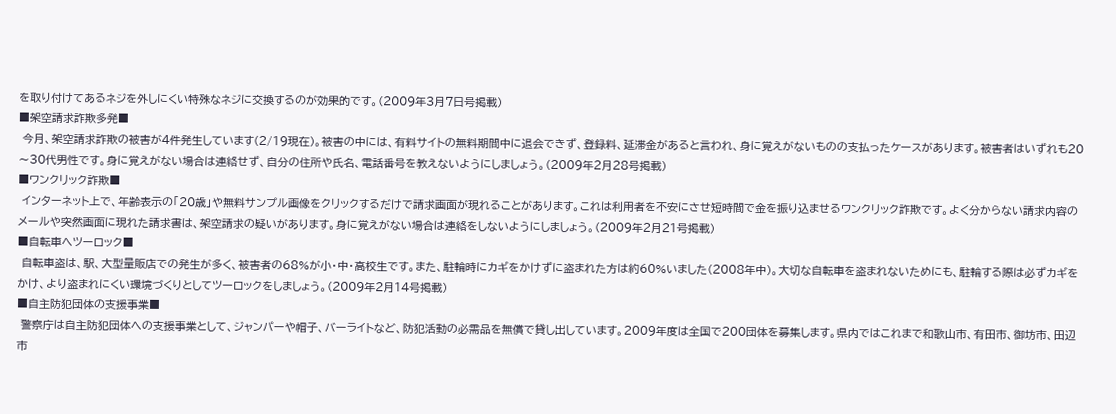を取り付けてあるネジを外しにくい特殊なネジに交換するのが効果的です。(2009年3月7日号掲載)
■架空請求詐欺多発■
 今月、架空請求詐欺の被害が4件発生しています(2/19現在)。被害の中には、有料サイトの無料期間中に退会できず、登録料、延滞金があると言われ、身に覚えがないものの支払ったケースがあります。被害者はいずれも20〜30代男性です。身に覚えがない場合は連絡せず、自分の住所や氏名、電話番号を教えないようにしましょう。(2009年2月28号掲載)
■ワンクリック詐欺■
 インターネット上で、年齢表示の「20歳」や無料サンプル画像をクリックするだけで請求画面が現れることがあります。これは利用者を不安にさせ短時間で金を振り込ませるワンクリック詐欺です。よく分からない請求内容のメールや突然画面に現れた請求書は、架空請求の疑いがあります。身に覚えがない場合は連絡をしないようにしましょう。(2009年2月21号掲載)
■自転車へツーロック■
 自転車盗は、駅、大型量販店での発生が多く、被害者の68%が小・中・高校生です。また、駐輪時にカギをかけずに盗まれた方は約60%いました(2008年中)。大切な自転車を盗まれないためにも、駐輪する際は必ずカギをかけ、より盗まれにくい環境づくりとしてツーロックをしましょう。(2009年2月14号掲載)
■自主防犯団体の支援事業■
 警察庁は自主防犯団体への支援事業として、ジャンパーや帽子、バーライトなど、防犯活動の必需品を無償で貸し出しています。2009年度は全国で200団体を募集します。県内ではこれまで和歌山市、有田市、御坊市、田辺市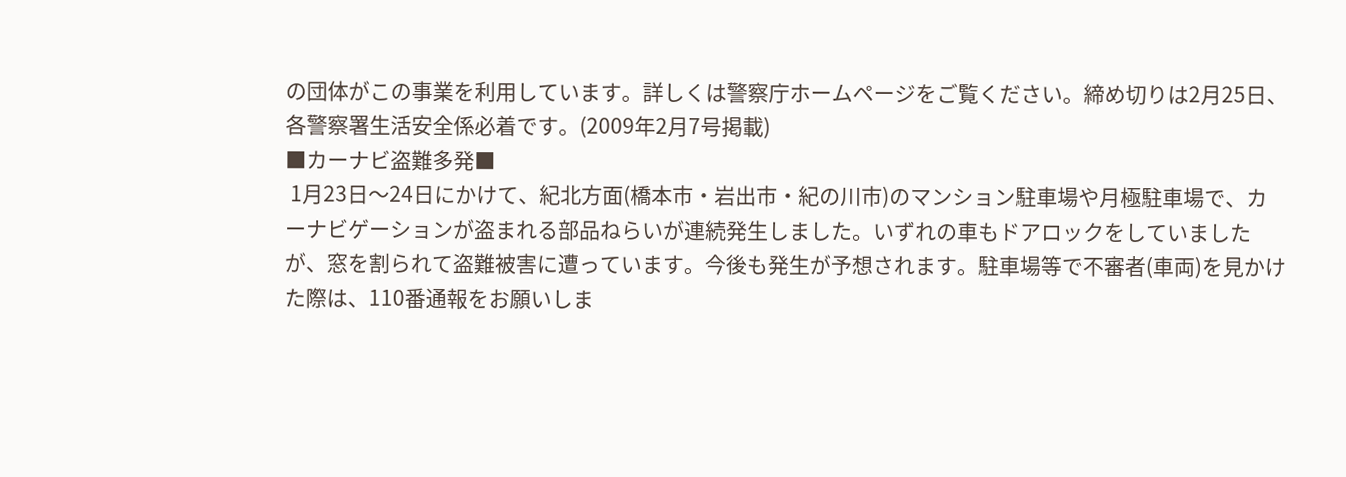の団体がこの事業を利用しています。詳しくは警察庁ホームページをご覧ください。締め切りは2月25日、各警察署生活安全係必着です。(2009年2月7号掲載)
■カーナビ盗難多発■
 1月23日〜24日にかけて、紀北方面(橋本市・岩出市・紀の川市)のマンション駐車場や月極駐車場で、カーナビゲーションが盗まれる部品ねらいが連続発生しました。いずれの車もドアロックをしていましたが、窓を割られて盗難被害に遭っています。今後も発生が予想されます。駐車場等で不審者(車両)を見かけた際は、110番通報をお願いしま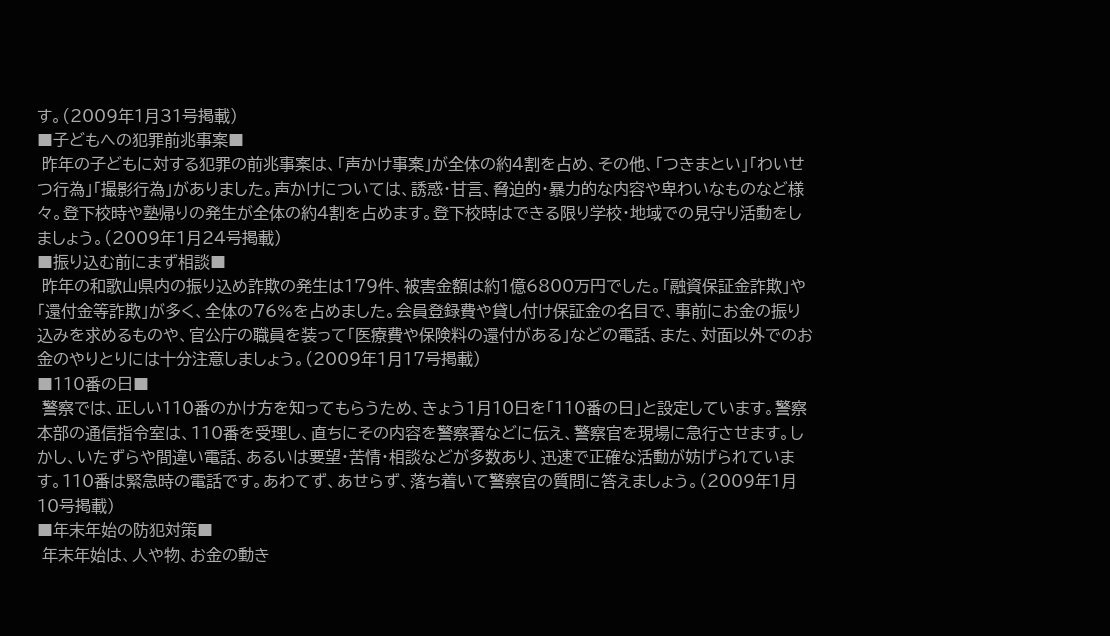す。(2009年1月31号掲載)
■子どもへの犯罪前兆事案■
 昨年の子どもに対する犯罪の前兆事案は、「声かけ事案」が全体の約4割を占め、その他、「つきまとい」「わいせつ行為」「撮影行為」がありました。声かけについては、誘惑・甘言、脅迫的・暴力的な内容や卑わいなものなど様々。登下校時や塾帰りの発生が全体の約4割を占めます。登下校時はできる限り学校・地域での見守り活動をしましょう。(2009年1月24号掲載)
■振り込む前にまず相談■
 昨年の和歌山県内の振り込め詐欺の発生は179件、被害金額は約1億6800万円でした。「融資保証金詐欺」や「還付金等詐欺」が多く、全体の76%を占めました。会員登録費や貸し付け保証金の名目で、事前にお金の振り込みを求めるものや、官公庁の職員を装って「医療費や保険料の還付がある」などの電話、また、対面以外でのお金のやりとりには十分注意しましょう。(2009年1月17号掲載)
■110番の日■
 警察では、正しい110番のかけ方を知ってもらうため、きょう1月10日を「110番の日」と設定しています。警察本部の通信指令室は、110番を受理し、直ちにその内容を警察署などに伝え、警察官を現場に急行させます。しかし、いたずらや間違い電話、あるいは要望・苦情・相談などが多数あり、迅速で正確な活動が妨げられています。110番は緊急時の電話です。あわてず、あせらず、落ち着いて警察官の質問に答えましょう。(2009年1月10号掲載)
■年末年始の防犯対策■
 年末年始は、人や物、お金の動き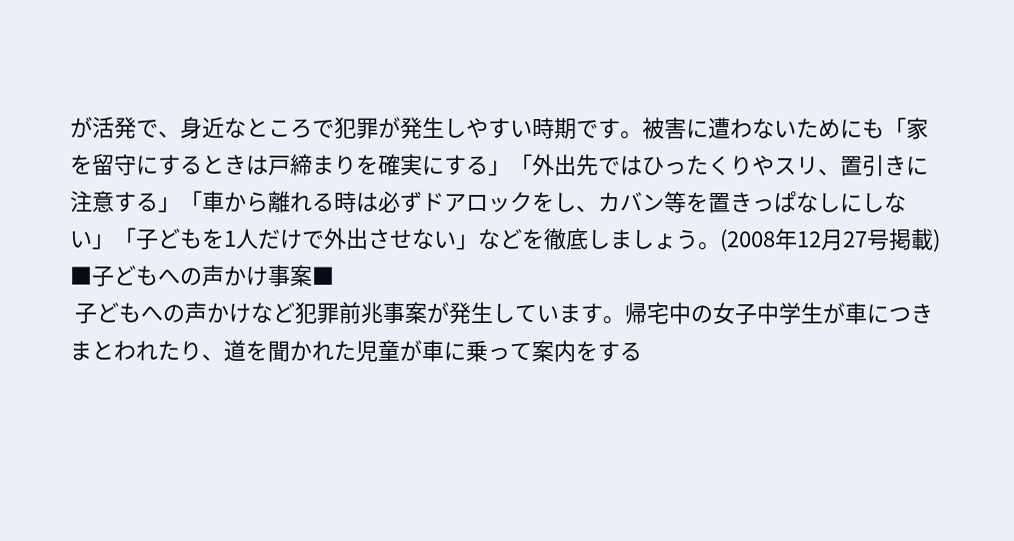が活発で、身近なところで犯罪が発生しやすい時期です。被害に遭わないためにも「家を留守にするときは戸締まりを確実にする」「外出先ではひったくりやスリ、置引きに注意する」「車から離れる時は必ずドアロックをし、カバン等を置きっぱなしにしない」「子どもを1人だけで外出させない」などを徹底しましょう。(2008年12月27号掲載)
■子どもへの声かけ事案■
 子どもへの声かけなど犯罪前兆事案が発生しています。帰宅中の女子中学生が車につきまとわれたり、道を聞かれた児童が車に乗って案内をする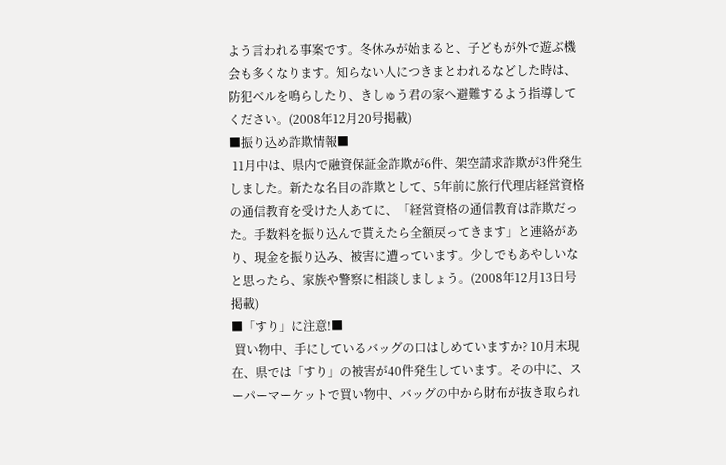よう言われる事案です。冬休みが始まると、子どもが外で遊ぶ機会も多くなります。知らない人につきまとわれるなどした時は、防犯ベルを鳴らしたり、きしゅう君の家へ避難するよう指導してください。(2008年12月20号掲載)
■振り込め詐欺情報■
 11月中は、県内で融資保証金詐欺が6件、架空請求詐欺が3件発生しました。新たな名目の詐欺として、5年前に旅行代理店経営資格の通信教育を受けた人あてに、「経営資格の通信教育は詐欺だった。手数料を振り込んで貰えたら全額戻ってきます」と連絡があり、現金を振り込み、被害に遭っています。少しでもあやしいなと思ったら、家族や警察に相談しましょう。(2008年12月13日号掲載)
■「すり」に注意!■
 買い物中、手にしているバッグの口はしめていますか? 10月末現在、県では「すり」の被害が40件発生しています。その中に、スーパーマーケットで買い物中、バッグの中から財布が抜き取られ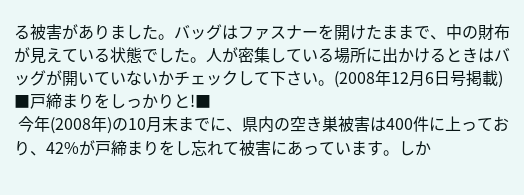る被害がありました。バッグはファスナーを開けたままで、中の財布が見えている状態でした。人が密集している場所に出かけるときはバッグが開いていないかチェックして下さい。(2008年12月6日号掲載)
■戸締まりをしっかりと!■
 今年(2008年)の10月末までに、県内の空き巣被害は400件に上っており、42%が戸締まりをし忘れて被害にあっています。しか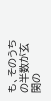も、そのうちの半数が玄関の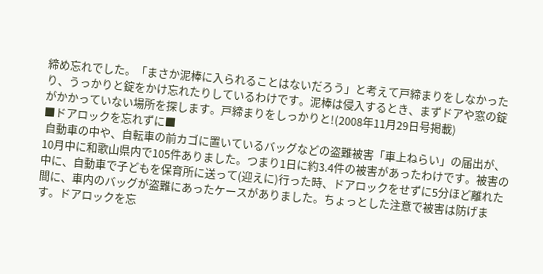締め忘れでした。「まさか泥棒に入られることはないだろう」と考えて戸締まりをしなかったり、うっかりと錠をかけ忘れたりしているわけです。泥棒は侵入するとき、まずドアや窓の錠がかかっていない場所を探します。戸締まりをしっかりと!(2008年11月29日号掲載)
■ドアロックを忘れずに■
 自動車の中や、自転車の前カゴに置いているバッグなどの盗難被害「車上ねらい」の届出が、10月中に和歌山県内で105件ありました。つまり1日に約3.4件の被害があったわけです。被害の中に、自動車で子どもを保育所に送って(迎えに)行った時、ドアロックをせずに5分ほど離れた間に、車内のバッグが盗難にあったケースがありました。ちょっとした注意で被害は防げます。ドアロックを忘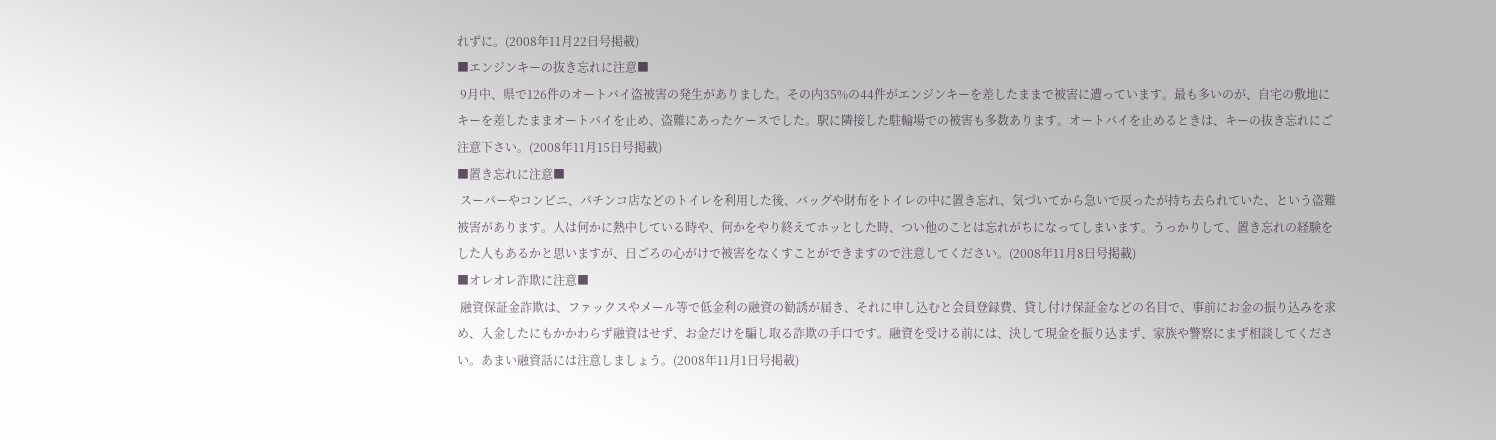れずに。(2008年11月22日号掲載)
■エンジンキーの抜き忘れに注意■
 9月中、県で126件のオートバイ盗被害の発生がありました。その内35%の44件がエンジンキーを差したままで被害に遭っています。最も多いのが、自宅の敷地にキーを差したままオートバイを止め、盗難にあったケースでした。駅に隣接した駐輪場での被害も多数あります。オートバイを止めるときは、キーの抜き忘れにご注意下さい。(2008年11月15日号掲載)
■置き忘れに注意■
 スーパーやコンビニ、パチンコ店などのトイレを利用した後、バッグや財布をトイレの中に置き忘れ、気づいてから急いで戻ったが持ち去られていた、という盗難被害があります。人は何かに熱中している時や、何かをやり終えてホッとした時、つい他のことは忘れがちになってしまいます。うっかりして、置き忘れの経験をした人もあるかと思いますが、日ごろの心がけで被害をなくすことができますので注意してください。(2008年11月8日号掲載)
■オレオレ詐欺に注意■
 融資保証金詐欺は、ファックスやメール等で低金利の融資の勧誘が届き、それに申し込むと会員登録費、貸し付け保証金などの名目で、事前にお金の振り込みを求め、入金したにもかかわらず融資はせず、お金だけを騙し取る詐欺の手口です。融資を受ける前には、決して現金を振り込まず、家族や警察にまず相談してください。あまい融資話には注意しましょう。(2008年11月1日号掲載)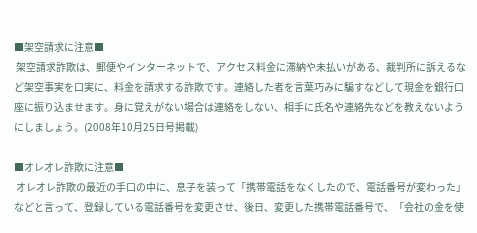■架空請求に注意■
 架空請求詐欺は、郵便やインターネットで、アクセス料金に滞納や未払いがある、裁判所に訴えるなど架空事実を口実に、料金を請求する詐欺です。連絡した者を言葉巧みに騙すなどして現金を銀行口座に振り込ませます。身に覚えがない場合は連絡をしない、相手に氏名や連絡先などを教えないようにしましょう。(2008年10月25日号掲載)

■オレオレ詐欺に注意■
 オレオレ詐欺の最近の手口の中に、息子を装って「携帯電話をなくしたので、電話番号が変わった」などと言って、登録している電話番号を変更させ、後日、変更した携帯電話番号で、「会社の金を使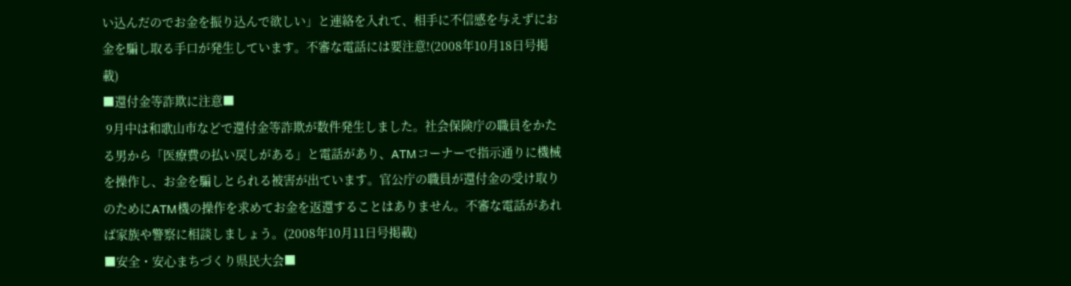い込んだのでお金を振り込んで欲しい」と連絡を入れて、相手に不信感を与えずにお金を騙し取る手口が発生しています。不審な電話には要注意!(2008年10月18日号掲載)
■還付金等詐欺に注意■
 9月中は和歌山市などで還付金等詐欺が数件発生しました。社会保険庁の職員をかたる男から「医療費の払い戻しがある」と電話があり、ATMコーナーで指示通りに機械を操作し、お金を騙しとられる被害が出ています。官公庁の職員が還付金の受け取りのためにATM機の操作を求めてお金を返還することはありません。不審な電話があれば家族や警察に相談しましょう。(2008年10月11日号掲載)
■安全・安心まちづくり県民大会■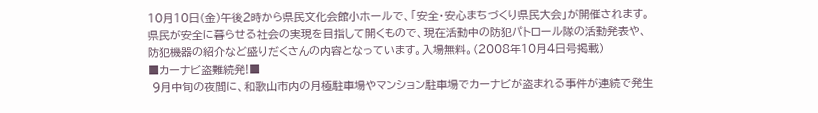10月10日(金)午後2時から県民文化会館小ホールで、「安全・安心まちづくり県民大会」が開催されます。県民が安全に暮らせる社会の実現を目指して開くもので、現在活動中の防犯パトロール隊の活動発表や、防犯機器の紹介など盛りだくさんの内容となっています。入場無料。(2008年10月4日号掲載)
■カーナビ盗難続発!■
 9月中旬の夜間に、和歌山市内の月極駐車場やマンション駐車場でカーナビが盗まれる事件が連続で発生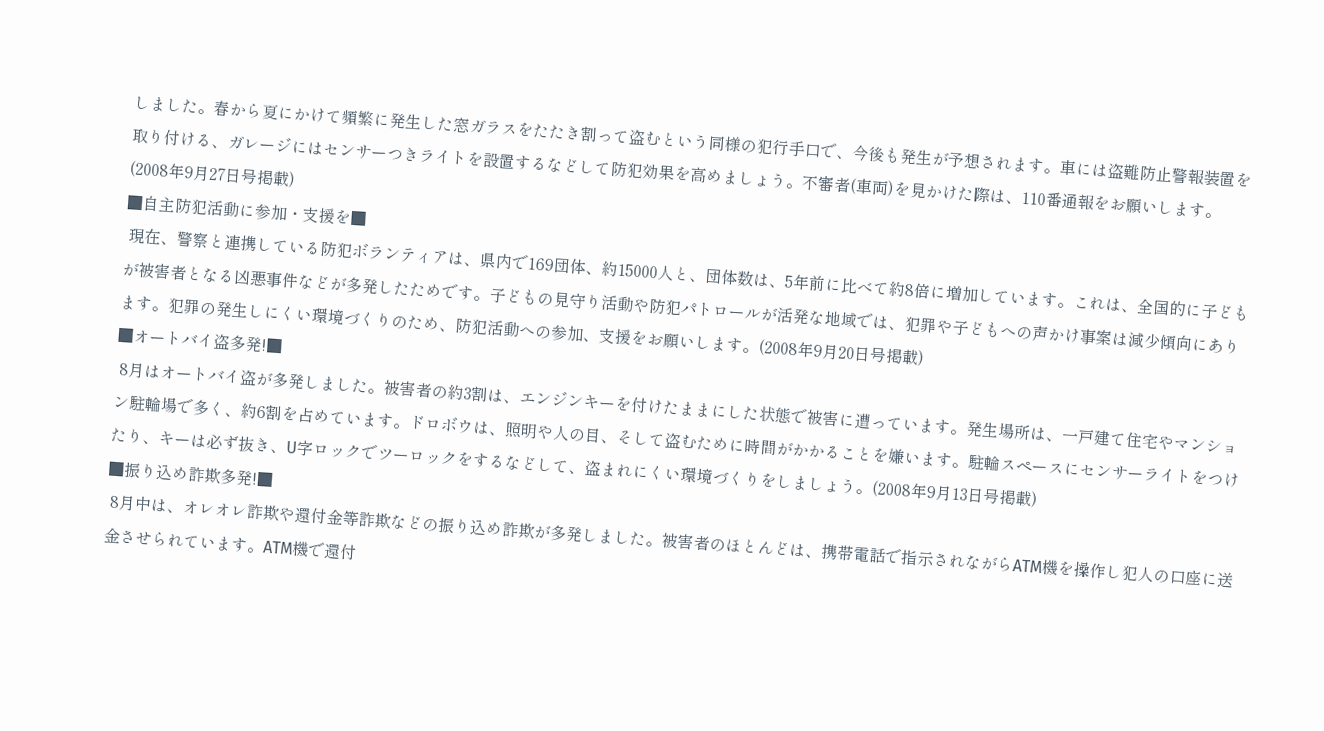しました。春から夏にかけて頻繁に発生した窓ガラスをたたき割って盗むという同様の犯行手口で、今後も発生が予想されます。車には盗難防止警報装置を取り付ける、ガレージにはセンサーつきライトを設置するなどして防犯効果を高めましょう。不審者(車両)を見かけた際は、110番通報をお願いします。(2008年9月27日号掲載)
■自主防犯活動に参加・支援を■
 現在、警察と連携している防犯ボランティアは、県内で169団体、約15000人と、団体数は、5年前に比べて約8倍に増加しています。これは、全国的に子どもが被害者となる凶悪事件などが多発したためです。子どもの見守り活動や防犯パトロールが活発な地域では、犯罪や子どもへの声かけ事案は減少傾向にあります。犯罪の発生しにくい環境づくりのため、防犯活動への参加、支援をお願いします。(2008年9月20日号掲載)
■オートバイ盗多発!■
 8月はオートバイ盗が多発しました。被害者の約3割は、エンジンキーを付けたままにした状態で被害に遭っています。発生場所は、一戸建て住宅やマンション駐輪場で多く、約6割を占めています。ドロボウは、照明や人の目、そして盗むために時間がかかることを嫌います。駐輪スペースにセンサーライトをつけたり、キーは必ず抜き、U字ロックでツーロックをするなどして、盗まれにくい環境づくりをしましょう。(2008年9月13日号掲載)
■振り込め詐欺多発!■
 8月中は、オレオレ詐欺や還付金等詐欺などの振り込め詐欺が多発しました。被害者のほとんどは、携帯電話で指示されながらATM機を操作し犯人の口座に送金させられています。ATM機で還付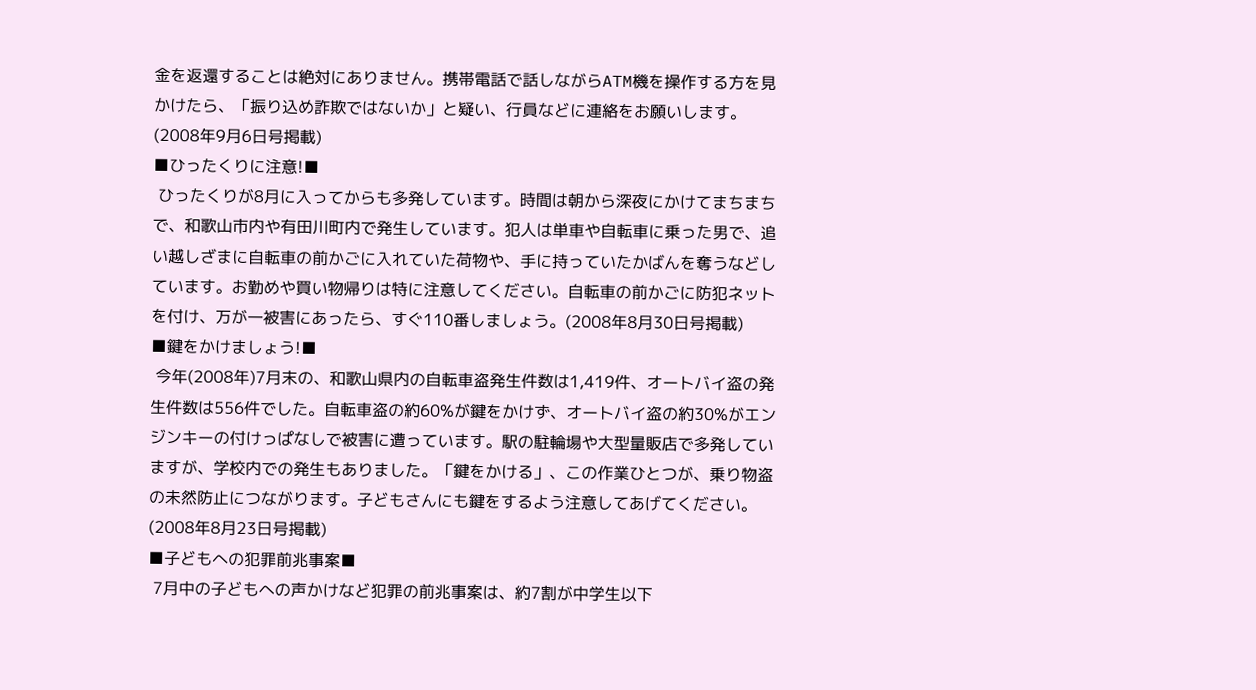金を返還することは絶対にありません。携帯電話で話しながらATM機を操作する方を見かけたら、「振り込め詐欺ではないか」と疑い、行員などに連絡をお願いします。(2008年9月6日号掲載)
■ひったくりに注意!■
 ひったくりが8月に入ってからも多発しています。時間は朝から深夜にかけてまちまちで、和歌山市内や有田川町内で発生しています。犯人は単車や自転車に乗った男で、追い越しざまに自転車の前かごに入れていた荷物や、手に持っていたかばんを奪うなどしています。お勤めや買い物帰りは特に注意してください。自転車の前かごに防犯ネットを付け、万が一被害にあったら、すぐ110番しましょう。(2008年8月30日号掲載)
■鍵をかけましょう!■
 今年(2008年)7月末の、和歌山県内の自転車盗発生件数は1,419件、オートバイ盗の発生件数は556件でした。自転車盗の約60%が鍵をかけず、オートバイ盗の約30%がエンジンキーの付けっぱなしで被害に遭っています。駅の駐輪場や大型量販店で多発していますが、学校内での発生もありました。「鍵をかける」、この作業ひとつが、乗り物盗の未然防止につながります。子どもさんにも鍵をするよう注意してあげてください。(2008年8月23日号掲載)
■子どもへの犯罪前兆事案■
 7月中の子どもへの声かけなど犯罪の前兆事案は、約7割が中学生以下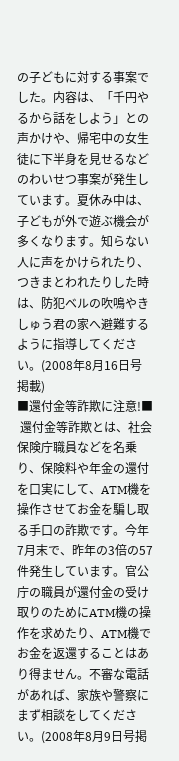の子どもに対する事案でした。内容は、「千円やるから話をしよう」との声かけや、帰宅中の女生徒に下半身を見せるなどのわいせつ事案が発生しています。夏休み中は、子どもが外で遊ぶ機会が多くなります。知らない人に声をかけられたり、つきまとわれたりした時は、防犯ベルの吹鳴やきしゅう君の家へ避難するように指導してください。(2008年8月16日号掲載)
■還付金等詐欺に注意!■
 還付金等詐欺とは、社会保険庁職員などを名乗り、保険料や年金の還付を口実にして、ATM機を操作させてお金を騙し取る手口の詐欺です。今年7月末で、昨年の3倍の57件発生しています。官公庁の職員が還付金の受け取りのためにATM機の操作を求めたり、ATM機でお金を返還することはあり得ません。不審な電話があれば、家族や警察にまず相談をしてください。(2008年8月9日号掲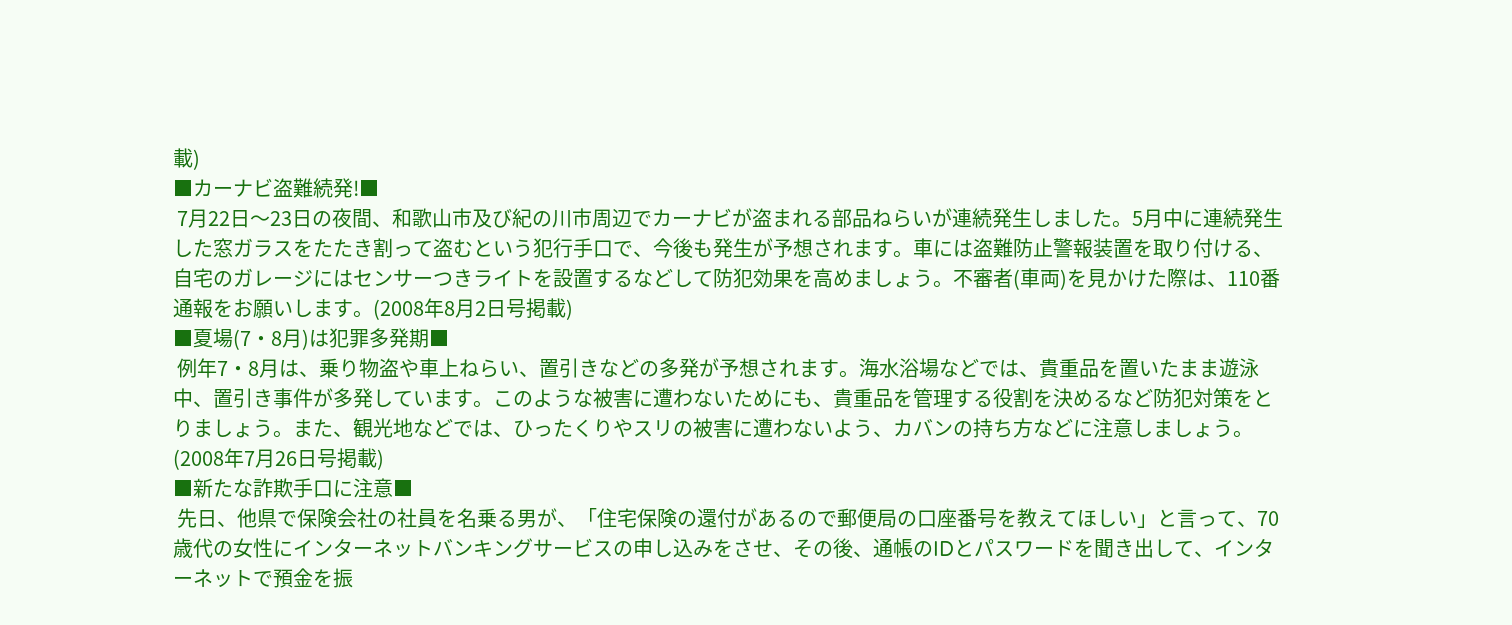載)
■カーナビ盗難続発!■
 7月22日〜23日の夜間、和歌山市及び紀の川市周辺でカーナビが盗まれる部品ねらいが連続発生しました。5月中に連続発生した窓ガラスをたたき割って盗むという犯行手口で、今後も発生が予想されます。車には盗難防止警報装置を取り付ける、自宅のガレージにはセンサーつきライトを設置するなどして防犯効果を高めましょう。不審者(車両)を見かけた際は、110番通報をお願いします。(2008年8月2日号掲載)
■夏場(7・8月)は犯罪多発期■
 例年7・8月は、乗り物盗や車上ねらい、置引きなどの多発が予想されます。海水浴場などでは、貴重品を置いたまま遊泳中、置引き事件が多発しています。このような被害に遭わないためにも、貴重品を管理する役割を決めるなど防犯対策をとりましょう。また、観光地などでは、ひったくりやスリの被害に遭わないよう、カバンの持ち方などに注意しましょう。(2008年7月26日号掲載)
■新たな詐欺手口に注意■
 先日、他県で保険会社の社員を名乗る男が、「住宅保険の還付があるので郵便局の口座番号を教えてほしい」と言って、70歳代の女性にインターネットバンキングサービスの申し込みをさせ、その後、通帳のIDとパスワードを聞き出して、インターネットで預金を振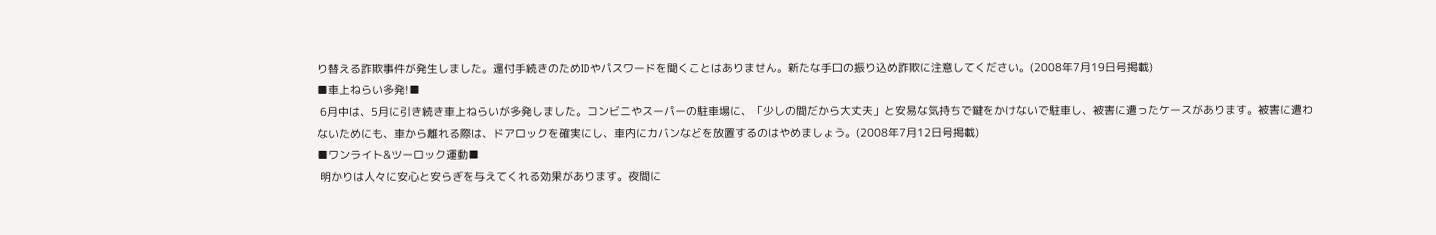り替える詐欺事件が発生しました。還付手続きのためIDやパスワードを聞くことはありません。新たな手口の振り込め詐欺に注意してください。(2008年7月19日号掲載)
■車上ねらい多発!■
 6月中は、5月に引き続き車上ねらいが多発しました。コンビニやスーパーの駐車場に、「少しの間だから大丈夫」と安易な気持ちで鍵をかけないで駐車し、被害に遭ったケースがあります。被害に遭わないためにも、車から離れる際は、ドアロックを確実にし、車内にカバンなどを放置するのはやめましょう。(2008年7月12日号掲載)
■ワンライト&ツーロック運動■
 明かりは人々に安心と安らぎを与えてくれる効果があります。夜間に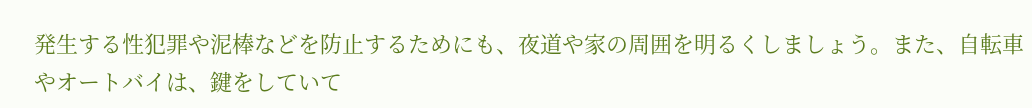発生する性犯罪や泥棒などを防止するためにも、夜道や家の周囲を明るくしましょう。また、自転車やオートバイは、鍵をしていて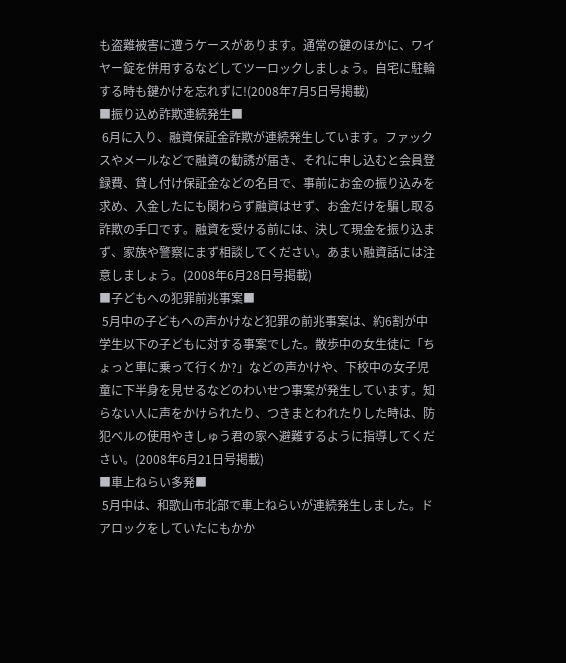も盗難被害に遭うケースがあります。通常の鍵のほかに、ワイヤー錠を併用するなどしてツーロックしましょう。自宅に駐輪する時も鍵かけを忘れずに!(2008年7月5日号掲載)
■振り込め詐欺連続発生■
 6月に入り、融資保証金詐欺が連続発生しています。ファックスやメールなどで融資の勧誘が届き、それに申し込むと会員登録費、貸し付け保証金などの名目で、事前にお金の振り込みを求め、入金したにも関わらず融資はせず、お金だけを騙し取る詐欺の手口です。融資を受ける前には、決して現金を振り込まず、家族や警察にまず相談してください。あまい融資話には注意しましょう。(2008年6月28日号掲載)
■子どもへの犯罪前兆事案■
 5月中の子どもへの声かけなど犯罪の前兆事案は、約6割が中学生以下の子どもに対する事案でした。散歩中の女生徒に「ちょっと車に乗って行くか?」などの声かけや、下校中の女子児童に下半身を見せるなどのわいせつ事案が発生しています。知らない人に声をかけられたり、つきまとわれたりした時は、防犯ベルの使用やきしゅう君の家へ避難するように指導してください。(2008年6月21日号掲載)
■車上ねらい多発■
 5月中は、和歌山市北部で車上ねらいが連続発生しました。ドアロックをしていたにもかか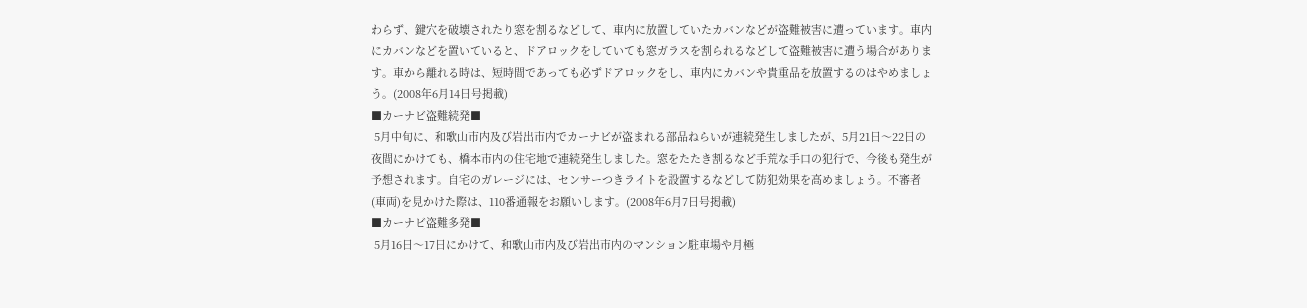わらず、鍵穴を破壊されたり窓を割るなどして、車内に放置していたカバンなどが盗難被害に遭っています。車内にカバンなどを置いていると、ドアロックをしていても窓ガラスを割られるなどして盗難被害に遭う場合があります。車から離れる時は、短時間であっても必ずドアロックをし、車内にカバンや貴重品を放置するのはやめましょう。(2008年6月14日号掲載)
■カーナビ盗難続発■
 5月中旬に、和歌山市内及び岩出市内でカーナビが盗まれる部品ねらいが連続発生しましたが、5月21日〜22日の夜間にかけても、橋本市内の住宅地で連続発生しました。窓をたたき割るなど手荒な手口の犯行で、今後も発生が予想されます。自宅のガレージには、センサーつきライトを設置するなどして防犯効果を高めましょう。不審者(車両)を見かけた際は、110番通報をお願いします。(2008年6月7日号掲載)
■カーナビ盗難多発■
 5月16日〜17日にかけて、和歌山市内及び岩出市内のマンション駐車場や月極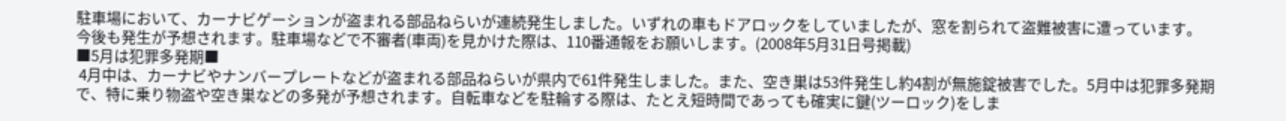駐車場において、カーナビゲーションが盗まれる部品ねらいが連続発生しました。いずれの車もドアロックをしていましたが、窓を割られて盗難被害に遭っています。今後も発生が予想されます。駐車場などで不審者(車両)を見かけた際は、110番通報をお願いします。(2008年5月31日号掲載)
■5月は犯罪多発期■
 4月中は、カーナビやナンバープレートなどが盗まれる部品ねらいが県内で61件発生しました。また、空き巣は53件発生し約4割が無施錠被害でした。5月中は犯罪多発期で、特に乗り物盗や空き巣などの多発が予想されます。自転車などを駐輪する際は、たとえ短時間であっても確実に鍵(ツーロック)をしま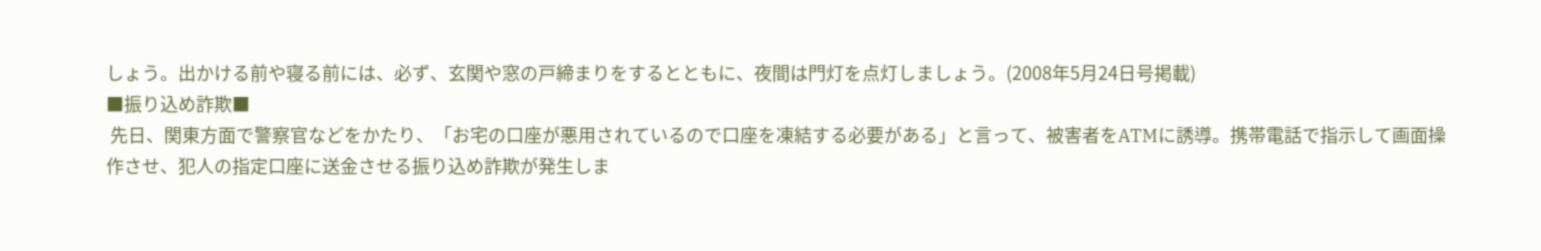しょう。出かける前や寝る前には、必ず、玄関や窓の戸締まりをするとともに、夜間は門灯を点灯しましょう。(2008年5月24日号掲載)
■振り込め詐欺■
 先日、関東方面で警察官などをかたり、「お宅の口座が悪用されているので口座を凍結する必要がある」と言って、被害者をATMに誘導。携帯電話で指示して画面操作させ、犯人の指定口座に送金させる振り込め詐欺が発生しま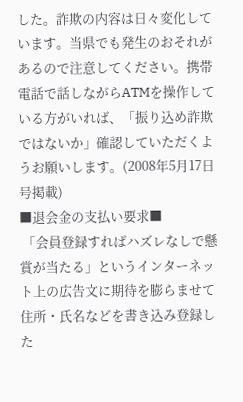した。詐欺の内容は日々変化しています。当県でも発生のおそれがあるので注意してください。携帯電話で話しながらATMを操作している方がいれば、「振り込め詐欺ではないか」確認していただくようお願いします。(2008年5月17日号掲載)
■退会金の支払い要求■
 「会員登録すればハズレなしで懸賞が当たる」というインターネット上の広告文に期待を膨らませて住所・氏名などを書き込み登録した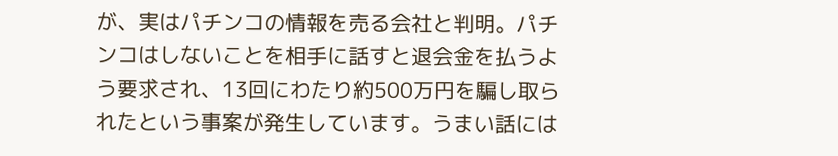が、実はパチンコの情報を売る会社と判明。パチンコはしないことを相手に話すと退会金を払うよう要求され、13回にわたり約500万円を騙し取られたという事案が発生しています。うまい話には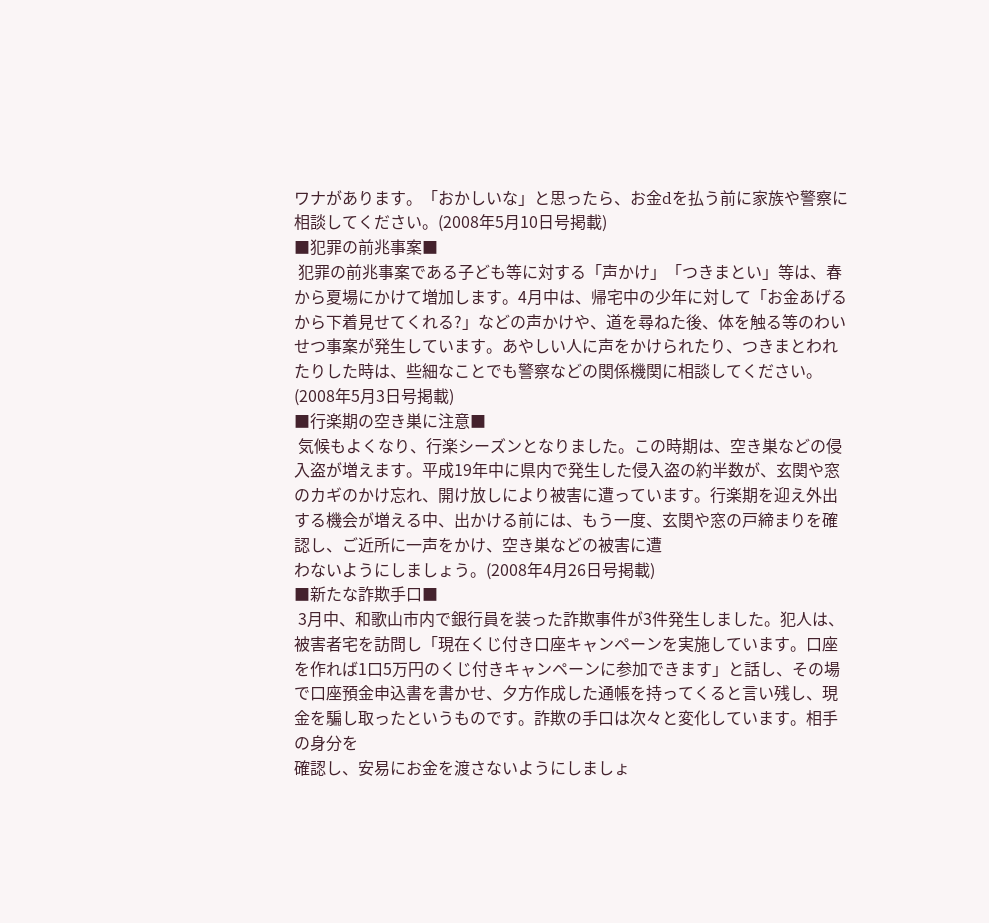ワナがあります。「おかしいな」と思ったら、お金dを払う前に家族や警察に相談してください。(2008年5月10日号掲載)
■犯罪の前兆事案■
 犯罪の前兆事案である子ども等に対する「声かけ」「つきまとい」等は、春から夏場にかけて増加します。4月中は、帰宅中の少年に対して「お金あげるから下着見せてくれる?」などの声かけや、道を尋ねた後、体を触る等のわいせつ事案が発生しています。あやしい人に声をかけられたり、つきまとわれたりした時は、些細なことでも警察などの関係機関に相談してください。(2008年5月3日号掲載)
■行楽期の空き巣に注意■
 気候もよくなり、行楽シーズンとなりました。この時期は、空き巣などの侵入盗が増えます。平成19年中に県内で発生した侵入盗の約半数が、玄関や窓のカギのかけ忘れ、開け放しにより被害に遭っています。行楽期を迎え外出する機会が増える中、出かける前には、もう一度、玄関や窓の戸締まりを確認し、ご近所に一声をかけ、空き巣などの被害に遭
わないようにしましょう。(2008年4月26日号掲載)
■新たな詐欺手口■
 3月中、和歌山市内で銀行員を装った詐欺事件が3件発生しました。犯人は、被害者宅を訪問し「現在くじ付き口座キャンペーンを実施しています。口座を作れば1口5万円のくじ付きキャンペーンに参加できます」と話し、その場で口座預金申込書を書かせ、夕方作成した通帳を持ってくると言い残し、現金を騙し取ったというものです。詐欺の手口は次々と変化しています。相手の身分を
確認し、安易にお金を渡さないようにしましょ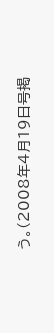う。(2008年4月19日号掲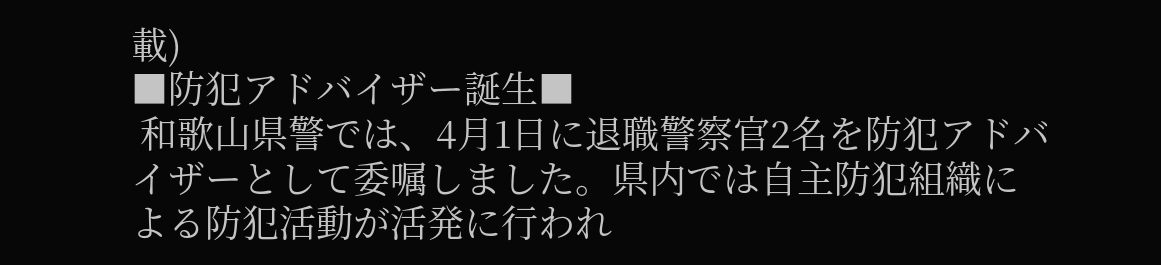載)
■防犯アドバイザー誕生■
 和歌山県警では、4月1日に退職警察官2名を防犯アドバイザーとして委嘱しました。県内では自主防犯組織による防犯活動が活発に行われ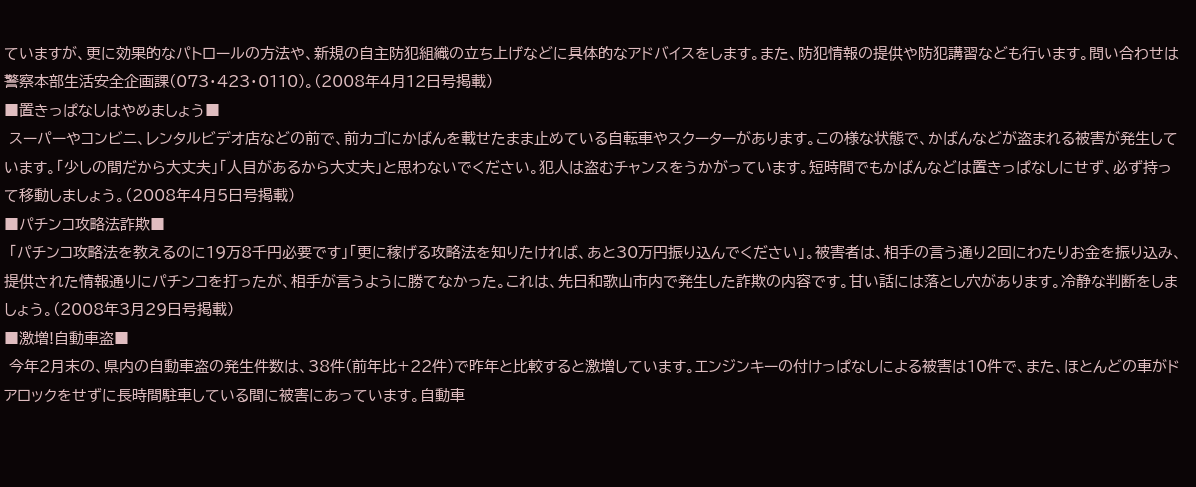ていますが、更に効果的なパトロールの方法や、新規の自主防犯組織の立ち上げなどに具体的なアドバイスをします。また、防犯情報の提供や防犯講習なども行います。問い合わせは警察本部生活安全企画課(073・423・0110)。(2008年4月12日号掲載)
■置きっぱなしはやめましょう■
 スーパーやコンビニ、レンタルビデオ店などの前で、前カゴにかばんを載せたまま止めている自転車やスクーターがあります。この様な状態で、かばんなどが盗まれる被害が発生しています。「少しの間だから大丈夫」「人目があるから大丈夫」と思わないでください。犯人は盗むチャンスをうかがっています。短時間でもかばんなどは置きっぱなしにせず、必ず持って移動しましょう。(2008年4月5日号掲載)
■パチンコ攻略法詐欺■
 「パチンコ攻略法を教えるのに19万8千円必要です」「更に稼げる攻略法を知りたければ、あと30万円振り込んでください」。被害者は、相手の言う通り2回にわたりお金を振り込み、提供された情報通りにパチンコを打ったが、相手が言うように勝てなかった。これは、先日和歌山市内で発生した詐欺の内容です。甘い話には落とし穴があります。冷静な判断をしましょう。(2008年3月29日号掲載)
■激増!自動車盗■
 今年2月末の、県内の自動車盗の発生件数は、38件(前年比+22件)で昨年と比較すると激増しています。エンジンキーの付けっぱなしによる被害は10件で、また、ほとんどの車がドアロックをせずに長時間駐車している間に被害にあっています。自動車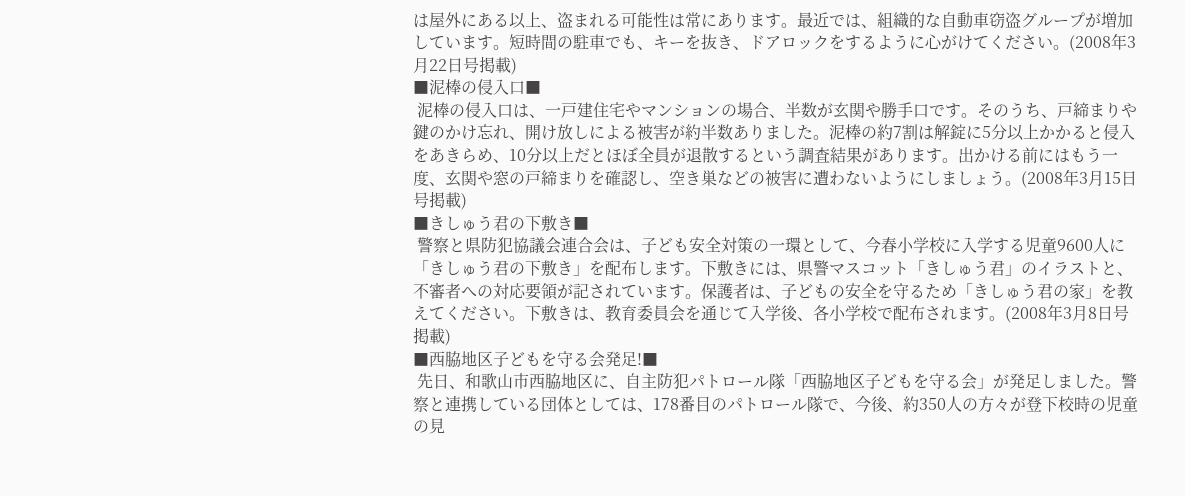は屋外にある以上、盗まれる可能性は常にあります。最近では、組織的な自動車窃盗グループが増加しています。短時間の駐車でも、キーを抜き、ドアロックをするように心がけてください。(2008年3月22日号掲載)
■泥棒の侵入口■
 泥棒の侵入口は、一戸建住宅やマンションの場合、半数が玄関や勝手口です。そのうち、戸締まりや鍵のかけ忘れ、開け放しによる被害が約半数ありました。泥棒の約7割は解錠に5分以上かかると侵入をあきらめ、10分以上だとほぼ全員が退散するという調査結果があります。出かける前にはもう一度、玄関や窓の戸締まりを確認し、空き巣などの被害に遭わないようにしましょう。(2008年3月15日号掲載)
■きしゅう君の下敷き■
 警察と県防犯協議会連合会は、子ども安全対策の一環として、今春小学校に入学する児童9600人に「きしゅう君の下敷き」を配布します。下敷きには、県警マスコット「きしゅう君」のイラストと、不審者への対応要領が記されています。保護者は、子どもの安全を守るため「きしゅう君の家」を教えてください。下敷きは、教育委員会を通じて入学後、各小学校で配布されます。(2008年3月8日号掲載)
■西脇地区子どもを守る会発足!■
 先日、和歌山市西脇地区に、自主防犯パトロール隊「西脇地区子どもを守る会」が発足しました。警察と連携している団体としては、178番目のパトロール隊で、今後、約350人の方々が登下校時の児童の見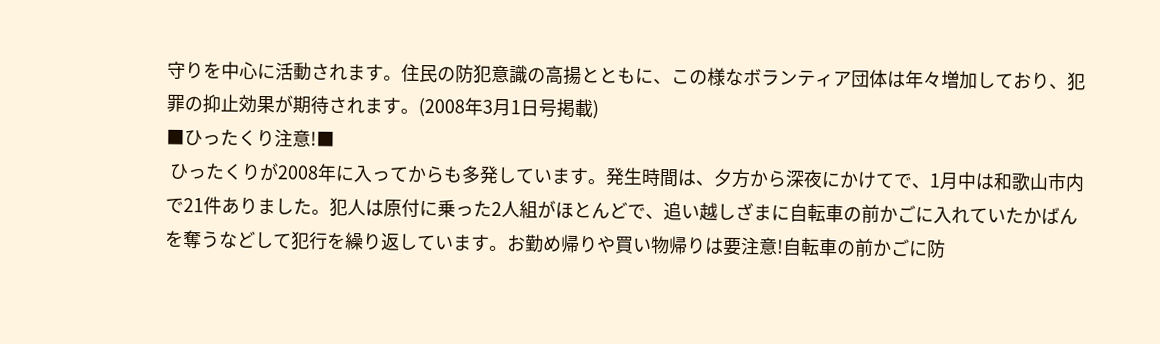守りを中心に活動されます。住民の防犯意識の高揚とともに、この様なボランティア団体は年々増加しており、犯罪の抑止効果が期待されます。(2008年3月1日号掲載)
■ひったくり注意!■
 ひったくりが2008年に入ってからも多発しています。発生時間は、夕方から深夜にかけてで、1月中は和歌山市内で21件ありました。犯人は原付に乗った2人組がほとんどで、追い越しざまに自転車の前かごに入れていたかばんを奪うなどして犯行を繰り返しています。お勤め帰りや買い物帰りは要注意!自転車の前かごに防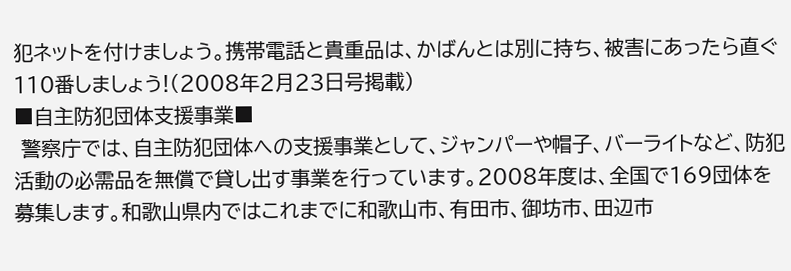犯ネットを付けましょう。携帯電話と貴重品は、かばんとは別に持ち、被害にあったら直ぐ110番しましょう!(2008年2月23日号掲載)
■自主防犯団体支援事業■
 警察庁では、自主防犯団体への支援事業として、ジャンパーや帽子、バーライトなど、防犯活動の必需品を無償で貸し出す事業を行っています。2008年度は、全国で169団体を募集します。和歌山県内ではこれまでに和歌山市、有田市、御坊市、田辺市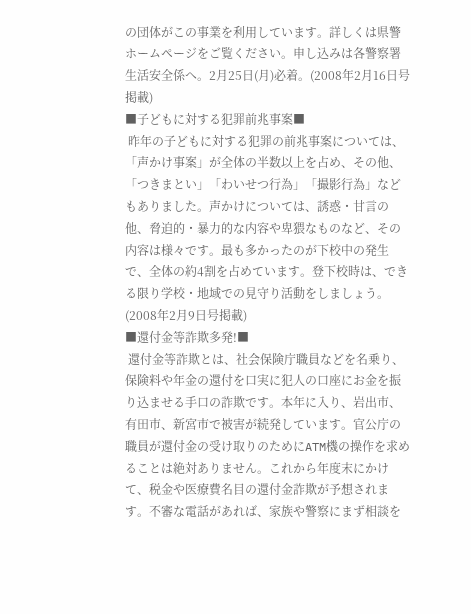の団体がこの事業を利用しています。詳しくは県警ホームページをご覧ください。申し込みは各警察署生活安全係へ。2月25日(月)必着。(2008年2月16日号掲載)
■子どもに対する犯罪前兆事案■
 昨年の子どもに対する犯罪の前兆事案については、「声かけ事案」が全体の半数以上を占め、その他、「つきまとい」「わいせつ行為」「撮影行為」などもありました。声かけについては、誘惑・甘言の他、脅迫的・暴力的な内容や卑猥なものなど、その内容は様々です。最も多かったのが下校中の発生で、全体の約4割を占めています。登下校時は、できる限り学校・地域での見守り活動をしましょう。(2008年2月9日号掲載)
■還付金等詐欺多発!■
 還付金等詐欺とは、社会保険庁職員などを名乗り、保険料や年金の還付を口実に犯人の口座にお金を振り込ませる手口の詐欺です。本年に入り、岩出市、有田市、新宮市で被害が続発しています。官公庁の職員が還付金の受け取りのためにATM機の操作を求めることは絶対ありません。これから年度末にかけて、税金や医療費名目の還付金詐欺が予想されます。不審な電話があれば、家族や警察にまず相談を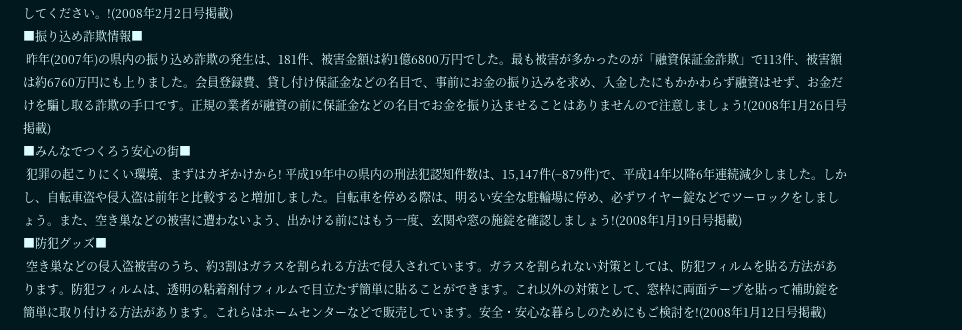してください。!(2008年2月2日号掲載)
■振り込め詐欺情報■
 昨年(2007年)の県内の振り込め詐欺の発生は、181件、被害金額は約1億6800万円でした。最も被害が多かったのが「融資保証金詐欺」で113件、被害額は約6760万円にも上りました。会員登録費、貸し付け保証金などの名目で、事前にお金の振り込みを求め、入金したにもかかわらず融資はせず、お金だけを騙し取る詐欺の手口です。正規の業者が融資の前に保証金などの名目でお金を振り込ませることはありませんので注意しましょう!(2008年1月26日号掲載)
■みんなでつくろう安心の街■
 犯罪の起こりにくい環境、まずはカギかけから! 平成19年中の県内の刑法犯認知件数は、15,147件(−879件)で、平成14年以降6年連続減少しました。しかし、自転車盗や侵入盗は前年と比較すると増加しました。自転車を停める際は、明るい安全な駐輪場に停め、必ずワイヤー錠などでツーロックをしましょう。また、空き巣などの被害に遭わないよう、出かける前にはもう一度、玄関や窓の施錠を確認しましょう!(2008年1月19日号掲載)
■防犯グッズ■
 空き巣などの侵入盗被害のうち、約3割はガラスを割られる方法で侵入されています。ガラスを割られない対策としては、防犯フィルムを貼る方法があります。防犯フィルムは、透明の粘着剤付フィルムで目立たず簡単に貼ることができます。これ以外の対策として、窓枠に両面テープを貼って補助錠を簡単に取り付ける方法があります。これらはホームセンターなどで販売しています。安全・安心な暮らしのためにもご検討を!(2008年1月12日号掲載)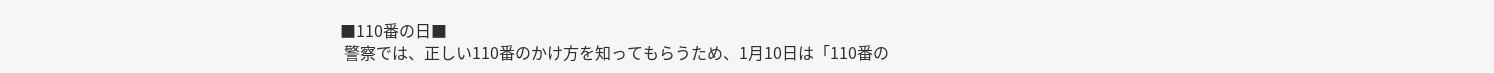■110番の日■
 警察では、正しい110番のかけ方を知ってもらうため、1月10日は「110番の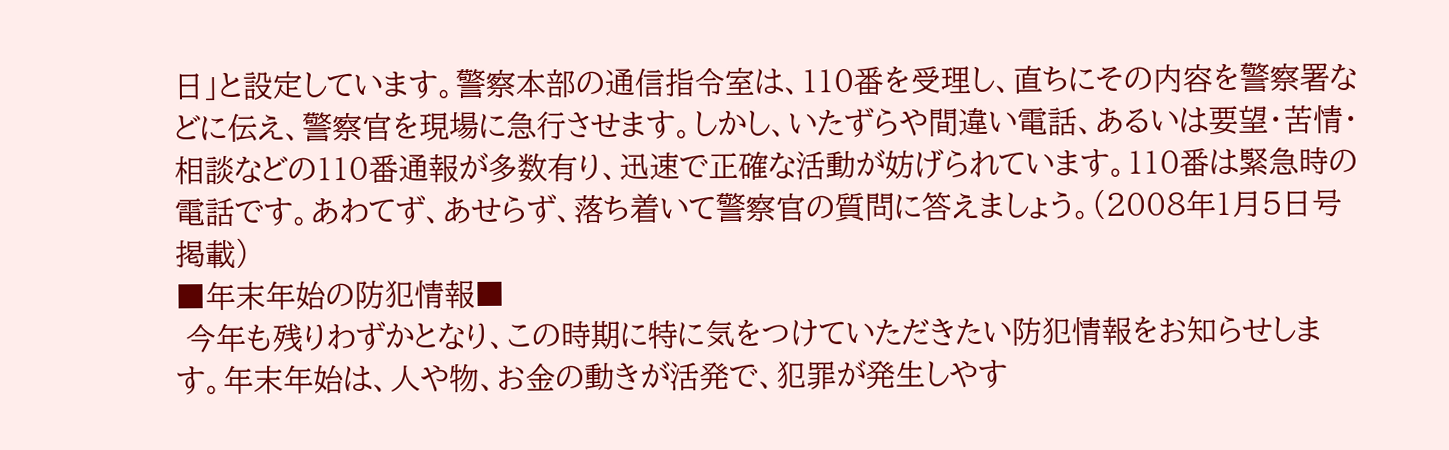日」と設定しています。警察本部の通信指令室は、110番を受理し、直ちにその内容を警察署などに伝え、警察官を現場に急行させます。しかし、いたずらや間違い電話、あるいは要望・苦情・相談などの110番通報が多数有り、迅速で正確な活動が妨げられています。110番は緊急時の電話です。あわてず、あせらず、落ち着いて警察官の質問に答えましょう。(2008年1月5日号掲載)
■年末年始の防犯情報■
 今年も残りわずかとなり、この時期に特に気をつけていただきたい防犯情報をお知らせします。年末年始は、人や物、お金の動きが活発で、犯罪が発生しやす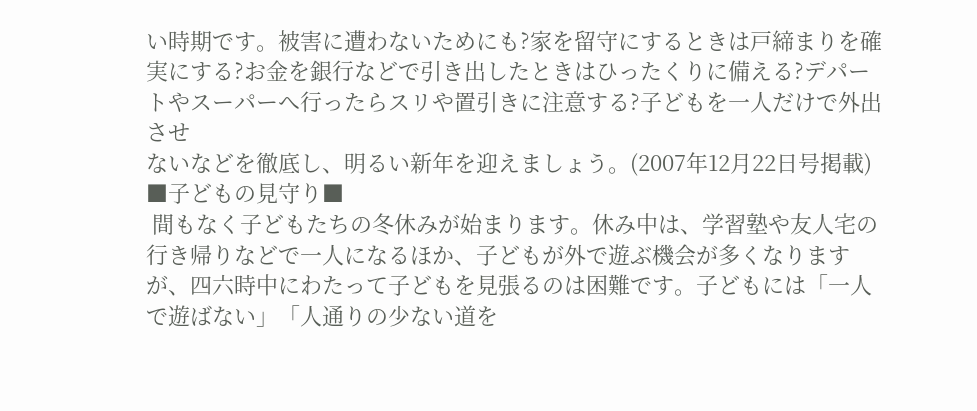い時期です。被害に遭わないためにも?家を留守にするときは戸締まりを確実にする?お金を銀行などで引き出したときはひったくりに備える?デパートやスーパーへ行ったらスリや置引きに注意する?子どもを一人だけで外出させ
ないなどを徹底し、明るい新年を迎えましょう。(2007年12月22日号掲載)
■子どもの見守り■
 間もなく子どもたちの冬休みが始まります。休み中は、学習塾や友人宅の行き帰りなどで一人になるほか、子どもが外で遊ぶ機会が多くなりますが、四六時中にわたって子どもを見張るのは困難です。子どもには「一人で遊ばない」「人通りの少ない道を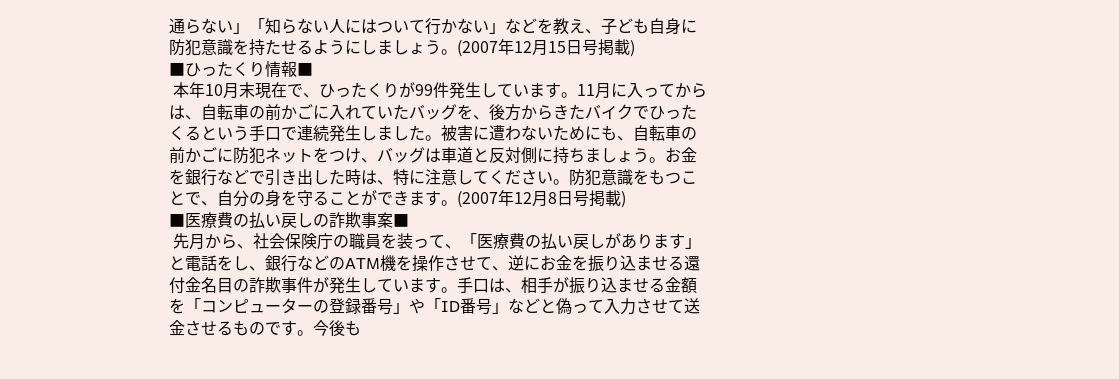通らない」「知らない人にはついて行かない」などを教え、子ども自身に防犯意識を持たせるようにしましょう。(2007年12月15日号掲載)
■ひったくり情報■
 本年10月末現在で、ひったくりが99件発生しています。11月に入ってからは、自転車の前かごに入れていたバッグを、後方からきたバイクでひったくるという手口で連続発生しました。被害に遭わないためにも、自転車の前かごに防犯ネットをつけ、バッグは車道と反対側に持ちましょう。お金を銀行などで引き出した時は、特に注意してください。防犯意識をもつことで、自分の身を守ることができます。(2007年12月8日号掲載)
■医療費の払い戻しの詐欺事案■
 先月から、社会保険庁の職員を装って、「医療費の払い戻しがあります」と電話をし、銀行などのATM機を操作させて、逆にお金を振り込ませる還付金名目の詐欺事件が発生しています。手口は、相手が振り込ませる金額を「コンピューターの登録番号」や「ID番号」などと偽って入力させて送金させるものです。今後も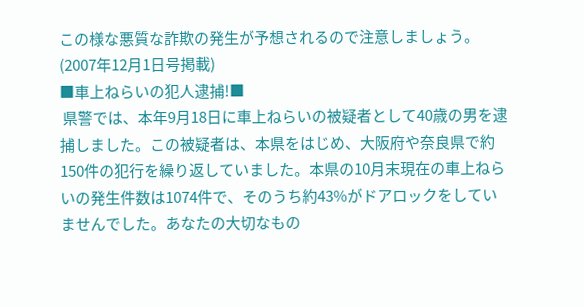この様な悪質な詐欺の発生が予想されるので注意しましょう。(2007年12月1日号掲載)
■車上ねらいの犯人逮捕!■
 県警では、本年9月18日に車上ねらいの被疑者として40歳の男を逮捕しました。この被疑者は、本県をはじめ、大阪府や奈良県で約150件の犯行を繰り返していました。本県の10月末現在の車上ねらいの発生件数は1074件で、そのうち約43%がドアロックをしていませんでした。あなたの大切なもの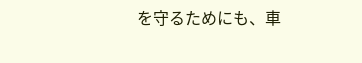を守るためにも、車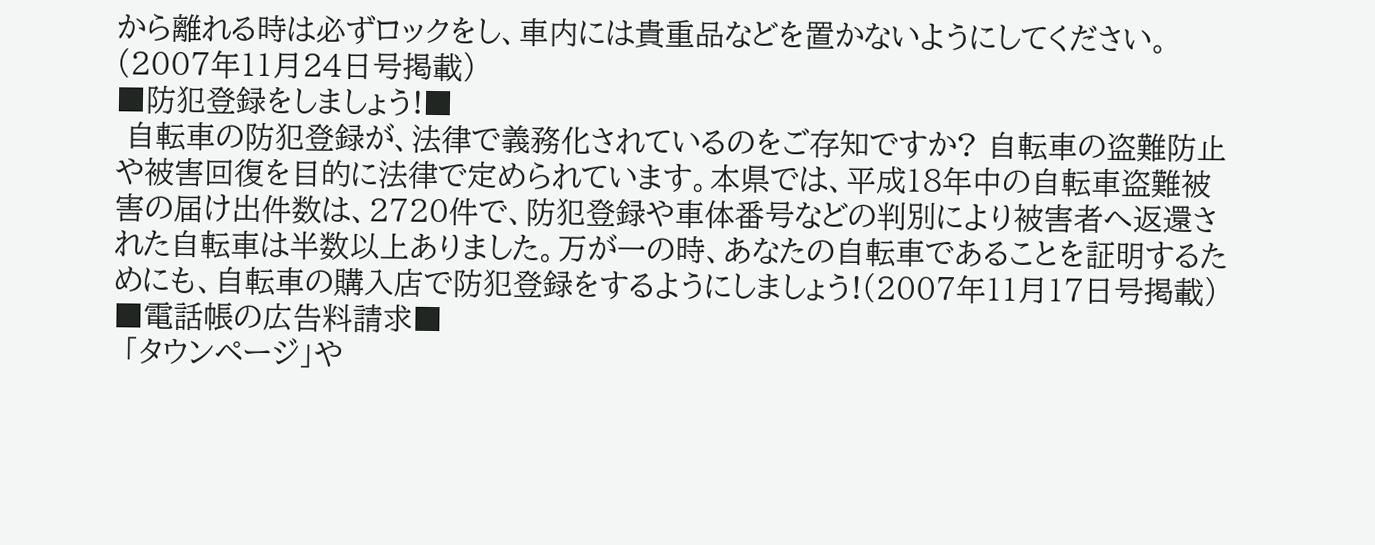から離れる時は必ずロックをし、車内には貴重品などを置かないようにしてください。(2007年11月24日号掲載)
■防犯登録をしましょう!■
 自転車の防犯登録が、法律で義務化されているのをご存知ですか? 自転車の盗難防止や被害回復を目的に法律で定められています。本県では、平成18年中の自転車盗難被害の届け出件数は、2720件で、防犯登録や車体番号などの判別により被害者へ返還された自転車は半数以上ありました。万が一の時、あなたの自転車であることを証明するためにも、自転車の購入店で防犯登録をするようにしましょう!(2007年11月17日号掲載)
■電話帳の広告料請求■
 「タウンページ」や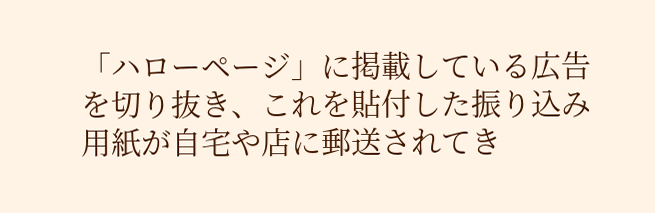「ハローページ」に掲載している広告を切り抜き、これを貼付した振り込み用紙が自宅や店に郵送されてき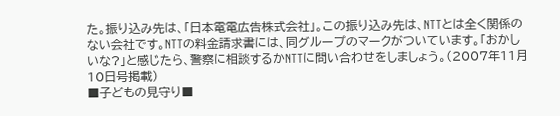た。振り込み先は、「日本電電広告株式会社」。この振り込み先は、NTTとは全く関係のない会社です。NTTの料金請求書には、同グループのマークがついています。「おかしいな?」と感じたら、警察に相談するかNTTに問い合わせをしましょう。(2007年11月10日号掲載)
■子どもの見守り■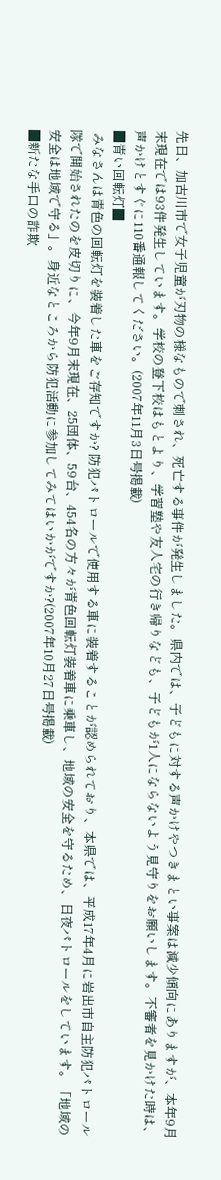先日、加古川市で女子児童が刃物の様なもので刺され、死亡する事件が発生しました。県内では、子どもに対する声かけやつきまとい事案は減少傾向にありますが、本年9月末現在では93件発生しています。学校の登下校はもとより、学習塾や友人宅の行き帰りなども、子どもが1人にならないよう見守りをお願いします。不審者を見かけた時は、声かけとすぐに110番通報してください。(2007年11月3日号掲載)
■青い回転灯■
 みなさんは青色の回転灯を装着した車をご存知ですか? 防犯パトロールで使用する車に装着することが認められており、本県では、平成17年4月に岩出市自主防犯パトロール隊で開始されたのを皮切りに、今年9月末現在、25団体、59台、454名の方々が青色回転灯装着車に乗車し、地域の安全を守るため、日夜パトロールをしています。「地域の安全は地域で守る」。身近なところから防犯活動に参加してみてはいかがですか?(2007年10月27日号掲載)
■新たな手口の詐欺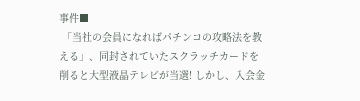事件■
 「当社の会員になればパチンコの攻略法を教える」、同封されていたスクラッチカードを削ると大型液晶テレビが当選! しかし、入会金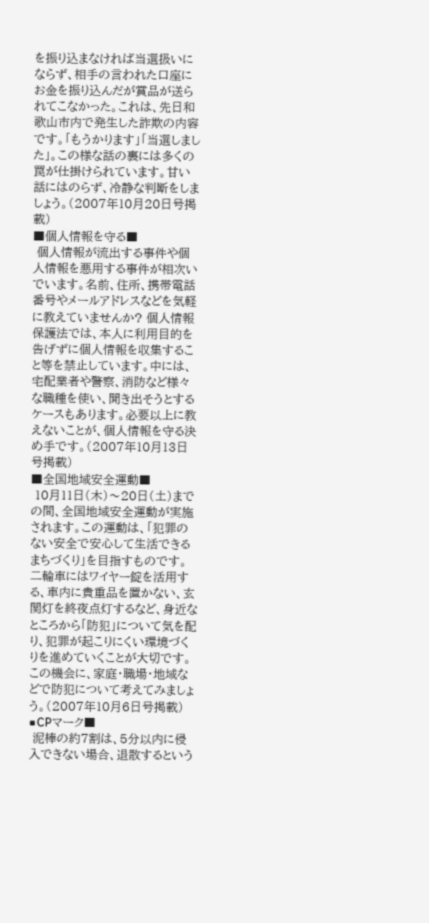を振り込まなければ当選扱いにならず、相手の言われた口座にお金を振り込んだが賞品が送られてこなかった。これは、先日和歌山市内で発生した詐欺の内容です。「もうかります」「当選しました」。この様な話の裏には多くの罠が仕掛けられています。甘い話にはのらず、冷静な判断をしましょう。(2007年10月20日号掲載)
■個人情報を守る■
 個人情報が流出する事件や個人情報を悪用する事件が相次いでいます。名前、住所、携帯電話番号やメールアドレスなどを気軽に教えていませんか? 個人情報保護法では、本人に利用目的を告げずに個人情報を収集すること等を禁止しています。中には、宅配業者や警察、消防など様々な職種を使い、聞き出そうとするケースもあります。必要以上に教えないことが、個人情報を守る決め手です。(2007年10月13日号掲載)
■全国地域安全運動■
 10月11日(木)〜20日(土)までの間、全国地域安全運動が実施されます。この運動は、「犯罪のない安全で安心して生活できるまちづくり」を目指すものです。二輪車にはワイヤー錠を活用する、車内に貴重品を置かない、玄関灯を終夜点灯するなど、身近なところから「防犯」について気を配り、犯罪が起こりにくい環境づくりを進めていくことが大切です。この機会に、家庭・職場・地域などで防犯について考えてみましょう。(2007年10月6日号掲載)
■CPマーク■
 泥棒の約7割は、5分以内に侵入できない場合、退散するという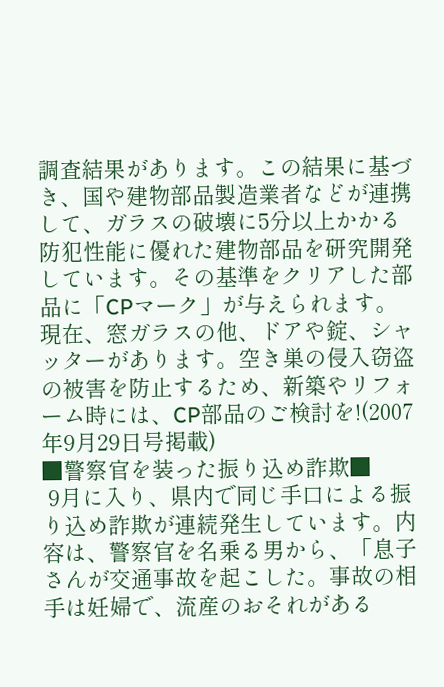調査結果があります。この結果に基づき、国や建物部品製造業者などが連携して、ガラスの破壊に5分以上かかる防犯性能に優れた建物部品を研究開発しています。その基準をクリアした部品に「CPマーク」が与えられます。現在、窓ガラスの他、ドアや錠、シャッターがあります。空き巣の侵入窃盗の被害を防止するため、新築やリフォーム時には、CP部品のご検討を!(2007年9月29日号掲載)
■警察官を装った振り込め詐欺■
 9月に入り、県内で同じ手口による振り込め詐欺が連続発生しています。内容は、警察官を名乗る男から、「息子さんが交通事故を起こした。事故の相手は妊婦で、流産のおそれがある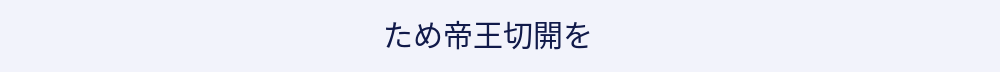ため帝王切開を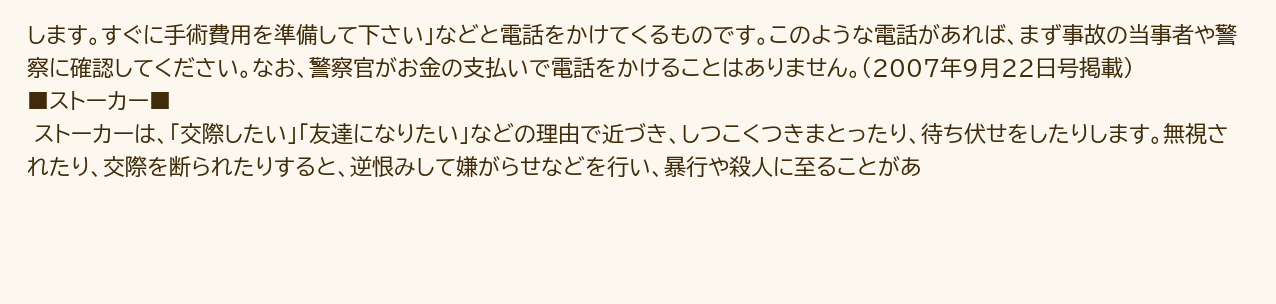します。すぐに手術費用を準備して下さい」などと電話をかけてくるものです。このような電話があれば、まず事故の当事者や警察に確認してください。なお、警察官がお金の支払いで電話をかけることはありません。(2007年9月22日号掲載)
■ストーカー■
 ストーカーは、「交際したい」「友達になりたい」などの理由で近づき、しつこくつきまとったり、待ち伏せをしたりします。無視されたり、交際を断られたりすると、逆恨みして嫌がらせなどを行い、暴行や殺人に至ることがあ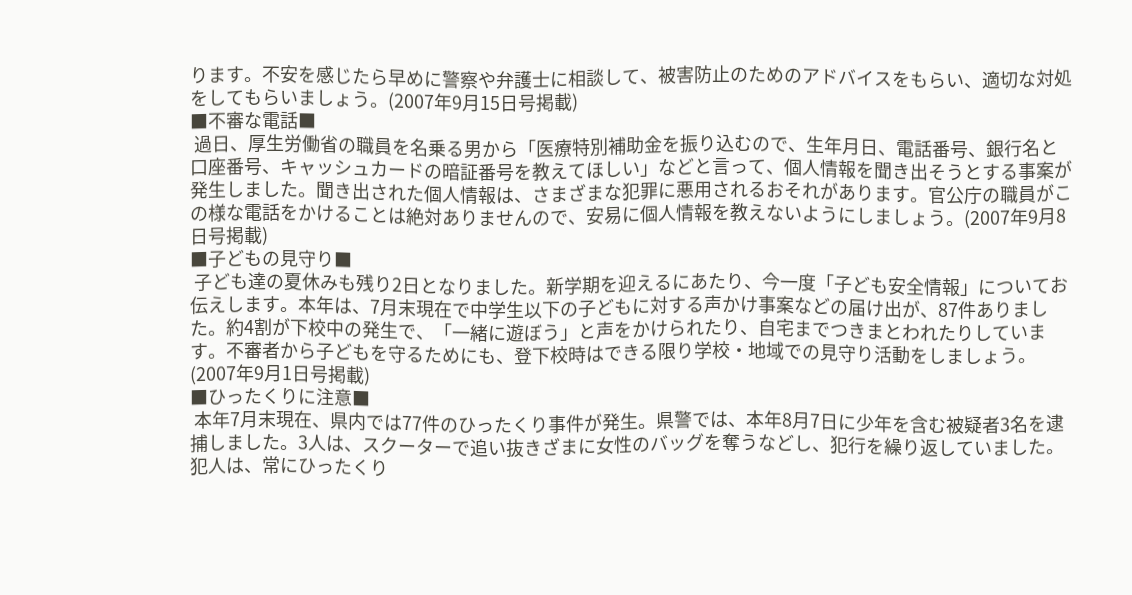ります。不安を感じたら早めに警察や弁護士に相談して、被害防止のためのアドバイスをもらい、適切な対処をしてもらいましょう。(2007年9月15日号掲載)
■不審な電話■
 過日、厚生労働省の職員を名乗る男から「医療特別補助金を振り込むので、生年月日、電話番号、銀行名と口座番号、キャッシュカードの暗証番号を教えてほしい」などと言って、個人情報を聞き出そうとする事案が発生しました。聞き出された個人情報は、さまざまな犯罪に悪用されるおそれがあります。官公庁の職員がこの様な電話をかけることは絶対ありませんので、安易に個人情報を教えないようにしましょう。(2007年9月8日号掲載)
■子どもの見守り■
 子ども達の夏休みも残り2日となりました。新学期を迎えるにあたり、今一度「子ども安全情報」についてお伝えします。本年は、7月末現在で中学生以下の子どもに対する声かけ事案などの届け出が、87件ありました。約4割が下校中の発生で、「一緒に遊ぼう」と声をかけられたり、自宅までつきまとわれたりしています。不審者から子どもを守るためにも、登下校時はできる限り学校・地域での見守り活動をしましょう。(2007年9月1日号掲載)
■ひったくりに注意■
 本年7月末現在、県内では77件のひったくり事件が発生。県警では、本年8月7日に少年を含む被疑者3名を逮捕しました。3人は、スクーターで追い抜きざまに女性のバッグを奪うなどし、犯行を繰り返していました。犯人は、常にひったくり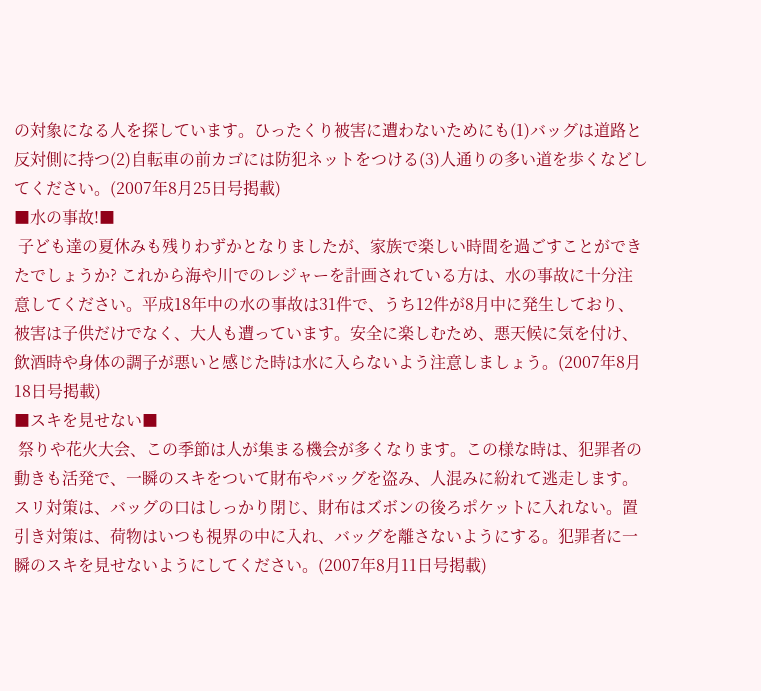の対象になる人を探しています。ひったくり被害に遭わないためにも(1)バッグは道路と反対側に持つ(2)自転車の前カゴには防犯ネットをつける(3)人通りの多い道を歩くなどしてください。(2007年8月25日号掲載)
■水の事故!■
 子ども達の夏休みも残りわずかとなりましたが、家族で楽しい時間を過ごすことができたでしょうか? これから海や川でのレジャーを計画されている方は、水の事故に十分注意してください。平成18年中の水の事故は31件で、うち12件が8月中に発生しており、被害は子供だけでなく、大人も遭っています。安全に楽しむため、悪天候に気を付け、飲酒時や身体の調子が悪いと感じた時は水に入らないよう注意しましょう。(2007年8月18日号掲載)
■スキを見せない■
 祭りや花火大会、この季節は人が集まる機会が多くなります。この様な時は、犯罪者の動きも活発で、一瞬のスキをついて財布やバッグを盗み、人混みに紛れて逃走します。スリ対策は、バッグの口はしっかり閉じ、財布はズボンの後ろポケットに入れない。置引き対策は、荷物はいつも視界の中に入れ、バッグを離さないようにする。犯罪者に一瞬のスキを見せないようにしてください。(2007年8月11日号掲載)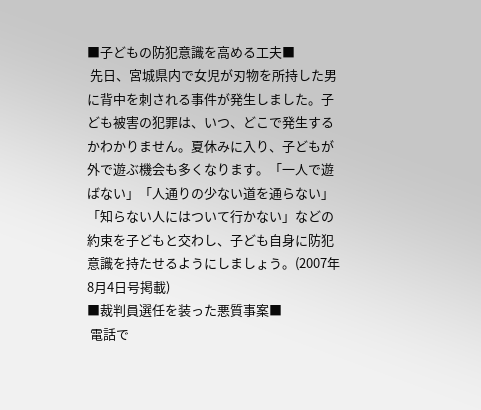■子どもの防犯意識を高める工夫■
 先日、宮城県内で女児が刃物を所持した男に背中を刺される事件が発生しました。子ども被害の犯罪は、いつ、どこで発生するかわかりません。夏休みに入り、子どもが外で遊ぶ機会も多くなります。「一人で遊ばない」「人通りの少ない道を通らない」「知らない人にはついて行かない」などの約束を子どもと交わし、子ども自身に防犯意識を持たせるようにしましょう。(2007年8月4日号掲載)
■裁判員選任を装った悪質事案■
 電話で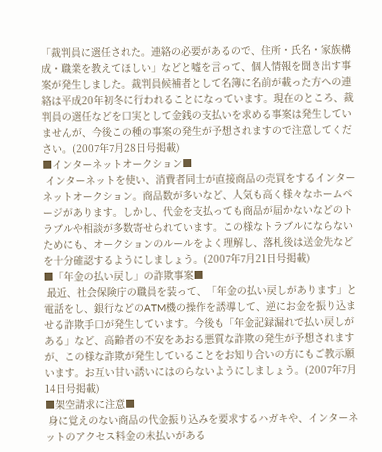「裁判員に選任された。連絡の必要があるので、住所・氏名・家族構成・職業を教えてほしい」などと嘘を言って、個人情報を聞き出す事案が発生しました。裁判員候補者として名簿に名前が載った方への連絡は平成20年初冬に行われることになっています。現在のところ、裁判員の選任などを口実として金銭の支払いを求める事案は発生していませんが、今後この種の事案の発生が予想されますので注意してください。(2007年7月28日号掲載)
■インターネットオークション■
 インターネットを使い、消費者同士が直接商品の売買をするインターネットオークション。商品数が多いなど、人気も高く様々なホームページがあります。しかし、代金を支払っても商品が届かないなどのトラブルや相談が多数寄せられています。この様なトラブルにならないためにも、オークションのルールをよく理解し、落札後は送金先などを十分確認するようにしましょう。(2007年7月21日号掲載)
■「年金の払い戻し」の詐欺事案■
 最近、社会保険庁の職員を装って、「年金の払い戻しがあります」と電話をし、銀行などのATM機の操作を誘導して、逆にお金を振り込ませる詐欺手口が発生しています。今後も「年金記録漏れで払い戻しがある」など、高齢者の不安をあおる悪質な詐欺の発生が予想されますが、この様な詐欺が発生していることをお知り合いの方にもご教示願います。お互い甘い誘いにはのらないようにしましょう。(2007年7月14日号掲載)
■架空請求に注意■
 身に覚えのない商品の代金振り込みを要求するハガキや、インターネットのアクセス料金の未払いがある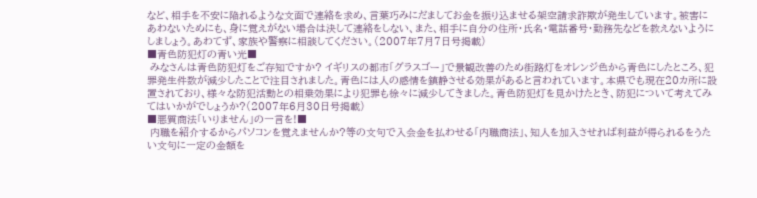など、相手を不安に陥れるような文面で連絡を求め、言葉巧みにだましてお金を振り込ませる架空請求詐欺が発生しています。被害にあわないためにも、身に覚えがない場合は決して連絡をしない、また、相手に自分の住所・氏名・電話番号・勤務先などを教えないようにしましょう。あわてず、家族や警察に相談してください。(2007年7月7日号掲載)
■青色防犯灯の青い光■
 みなさんは青色防犯灯をご存知ですか? イギリスの都市「グラスゴー」で景観改善のため街路灯をオレンジ色から青色にしたところ、犯罪発生件数が減少したことで注目されました。青色には人の感情を鎮静させる効果があると言われています。本県でも現在20カ所に設置されており、様々な防犯活動との相乗効果により犯罪も徐々に減少してきました。青色防犯灯を見かけたとき、防犯について考えてみてはいかがでしょうか?(2007年6月30日号掲載)
■悪質商法「いりません」の一言を!■
 内職を紹介するからパソコンを覚えませんか?等の文句で入会金を払わせる「内職商法」、知人を加入させれば利益が得られるをうたい文句に一定の金額を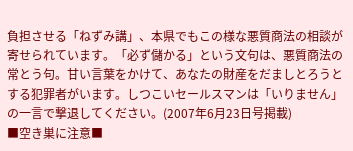負担させる「ねずみ講」、本県でもこの様な悪質商法の相談が寄せられています。「必ず儲かる」という文句は、悪質商法の常とう句。甘い言葉をかけて、あなたの財産をだましとろうとする犯罪者がいます。しつこいセールスマンは「いりません」の一言で撃退してください。(2007年6月23日号掲載)
■空き巣に注意■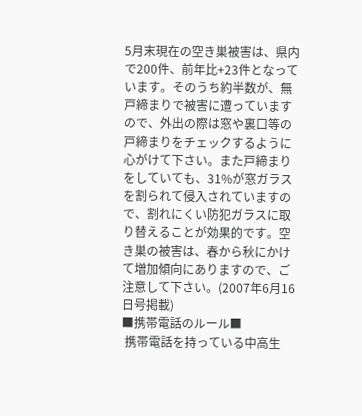5月末現在の空き巣被害は、県内で200件、前年比+23件となっています。そのうち約半数が、無戸締まりで被害に遭っていますので、外出の際は窓や裏口等の戸締まりをチェックするように心がけて下さい。また戸締まりをしていても、31%が窓ガラスを割られて侵入されていますので、割れにくい防犯ガラスに取り替えることが効果的です。空き巣の被害は、春から秋にかけて増加傾向にありますので、ご注意して下さい。(2007年6月16日号掲載)
■携帯電話のルール■
 携帯電話を持っている中高生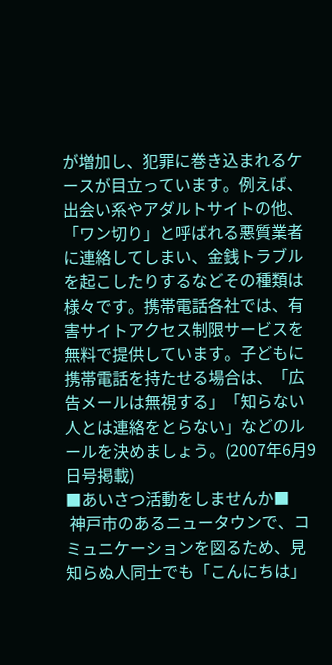が増加し、犯罪に巻き込まれるケースが目立っています。例えば、出会い系やアダルトサイトの他、「ワン切り」と呼ばれる悪質業者に連絡してしまい、金銭トラブルを起こしたりするなどその種類は様々です。携帯電話各社では、有害サイトアクセス制限サービスを無料で提供しています。子どもに携帯電話を持たせる場合は、「広告メールは無視する」「知らない人とは連絡をとらない」などのルールを決めましょう。(2007年6月9日号掲載)
■あいさつ活動をしませんか■
 神戸市のあるニュータウンで、コミュニケーションを図るため、見知らぬ人同士でも「こんにちは」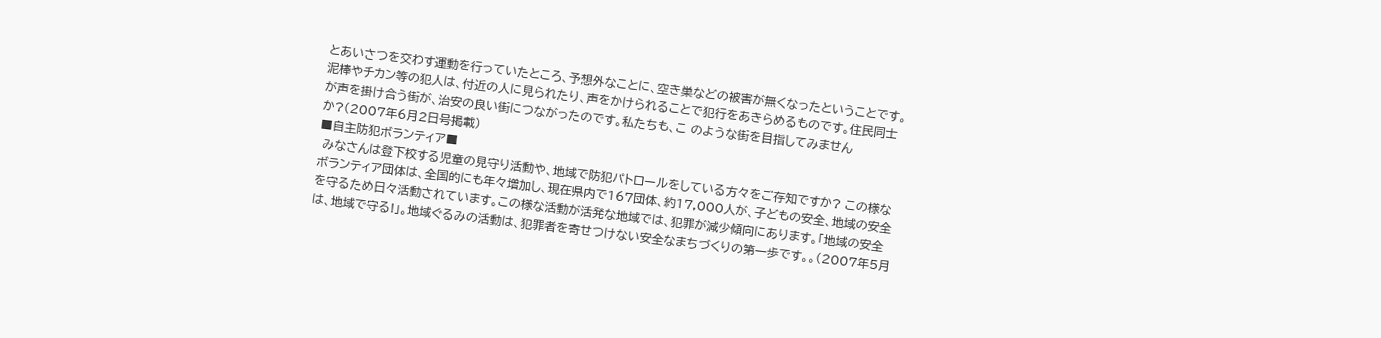とあいさつを交わす運動を行っていたところ、予想外なことに、空き巣などの被害が無くなったということです。泥棒やチカン等の犯人は、付近の人に見られたり、声をかけられることで犯行をあきらめるものです。住民同士が声を掛け合う街が、治安の良い街につながったのです。私たちも、こ のような街を目指してみませんか?(2007年6月2日号掲載)
■自主防犯ボランティア■
 みなさんは登下校する児童の見守り活動や、地域で防犯パトロールをしている方々をご存知ですか? この様なボランティア団体は、全国的にも年々増加し、現在県内で167団体、約17,000人が、子どもの安全、地域の安全を守るため日々活動されています。この様な活動が活発な地域では、犯罪が減少傾向にあります。「地域の安全は、地域で守る!」。地域ぐるみの活動は、犯罪者を寄せつけない安全なまちづくりの第一歩です。。(2007年5月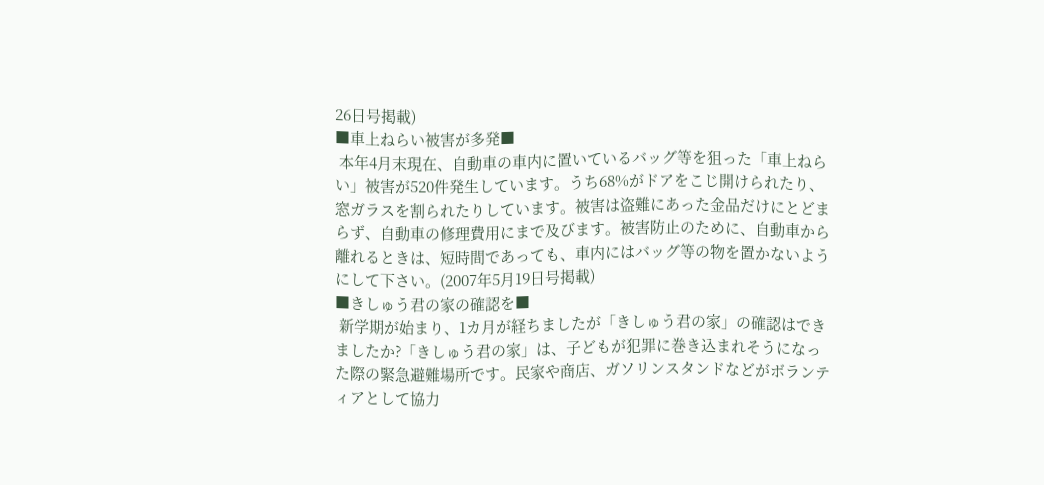26日号掲載)
■車上ねらい被害が多発■
 本年4月末現在、自動車の車内に置いているバッグ等を狙った「車上ねらい」被害が520件発生しています。うち68%がドアをこじ開けられたり、窓ガラスを割られたりしています。被害は盗難にあった金品だけにとどまらず、自動車の修理費用にまで及びます。被害防止のために、自動車から離れるときは、短時間であっても、車内にはバッグ等の物を置かないようにして下さい。(2007年5月19日号掲載)
■きしゅう君の家の確認を■
 新学期が始まり、1カ月が経ちましたが「きしゅう君の家」の確認はできましたか?「きしゅう君の家」は、子どもが犯罪に巻き込まれそうになった際の緊急避難場所です。民家や商店、ガソリンスタンドなどがボランティアとして協力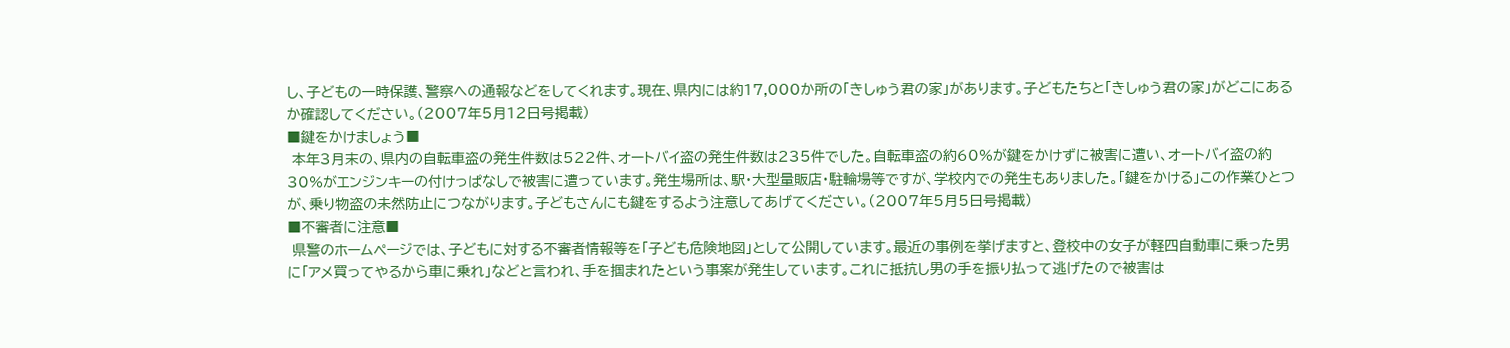し、子どもの一時保護、警察への通報などをしてくれます。現在、県内には約17,000か所の「きしゅう君の家」があります。子どもたちと「きしゅう君の家」がどこにあるか確認してください。(2007年5月12日号掲載)
■鍵をかけましょう■
 本年3月末の、県内の自転車盗の発生件数は522件、オートバイ盗の発生件数は235件でした。自転車盗の約60%が鍵をかけずに被害に遭い、オートバイ盗の約30%がエンジンキーの付けっぱなしで被害に遭っています。発生場所は、駅・大型量販店・駐輪場等ですが、学校内での発生もありました。「鍵をかける」この作業ひとつが、乗り物盗の未然防止につながります。子どもさんにも鍵をするよう注意してあげてください。(2007年5月5日号掲載)
■不審者に注意■
 県警のホームページでは、子どもに対する不審者情報等を「子ども危険地図」として公開しています。最近の事例を挙げますと、登校中の女子が軽四自動車に乗った男に「アメ買ってやるから車に乗れ」などと言われ、手を掴まれたという事案が発生しています。これに抵抗し男の手を振り払って逃げたので被害は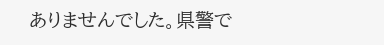ありませんでした。県警で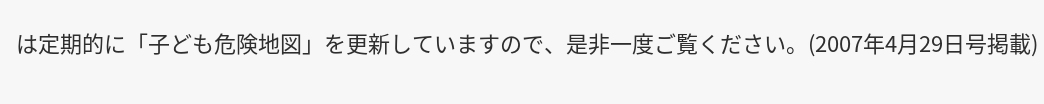は定期的に「子ども危険地図」を更新していますので、是非一度ご覧ください。(2007年4月29日号掲載)